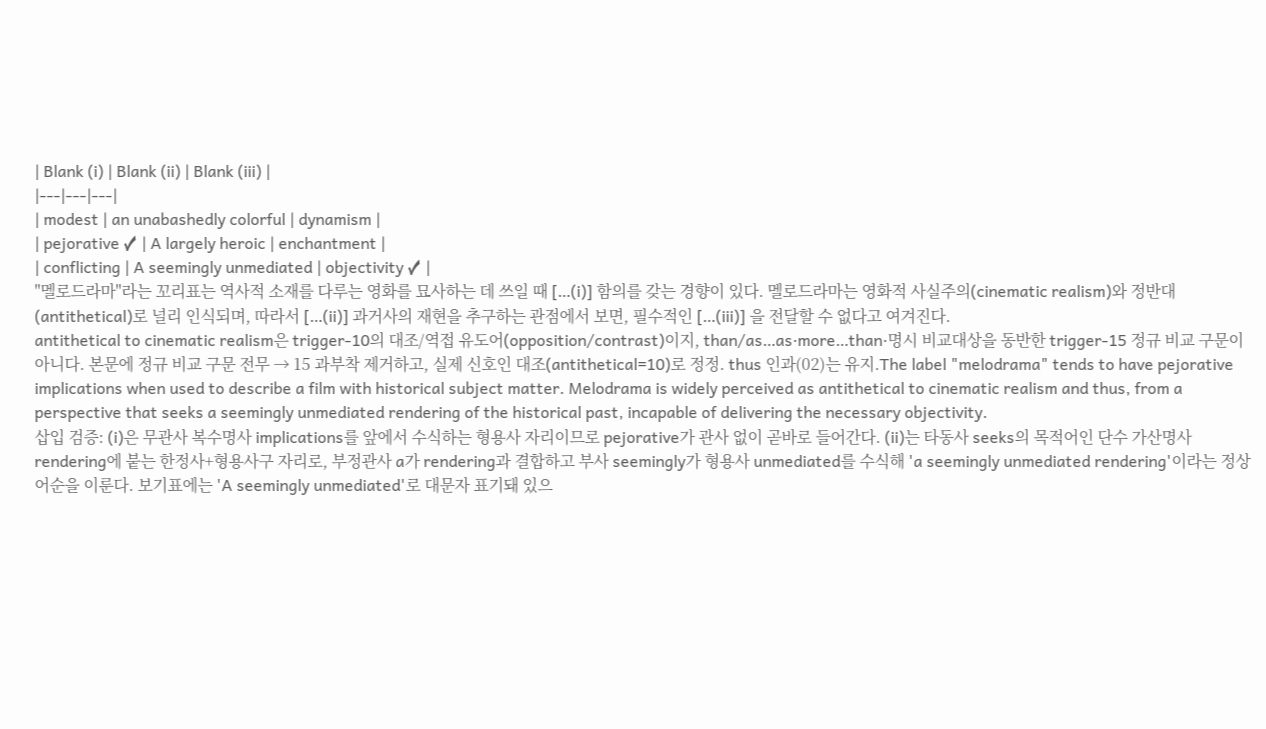| Blank (i) | Blank (ii) | Blank (iii) |
|---|---|---|
| modest | an unabashedly colorful | dynamism |
| pejorative ✓ | A largely heroic | enchantment |
| conflicting | A seemingly unmediated | objectivity ✓ |
"멜로드라마"라는 꼬리표는 역사적 소재를 다루는 영화를 묘사하는 데 쓰일 때 […(i)] 함의를 갖는 경향이 있다. 멜로드라마는 영화적 사실주의(cinematic realism)와 정반대(antithetical)로 널리 인식되며, 따라서 […(ii)] 과거사의 재현을 추구하는 관점에서 보면, 필수적인 […(iii)] 을 전달할 수 없다고 여겨진다.
antithetical to cinematic realism은 trigger-10의 대조/역접 유도어(opposition/contrast)이지, than/as…as·more…than·명시 비교대상을 동반한 trigger-15 정규 비교 구문이 아니다. 본문에 정규 비교 구문 전무 → 15 과부착 제거하고, 실제 신호인 대조(antithetical=10)로 정정. thus 인과(02)는 유지.The label "melodrama" tends to have pejorative implications when used to describe a film with historical subject matter. Melodrama is widely perceived as antithetical to cinematic realism and thus, from a perspective that seeks a seemingly unmediated rendering of the historical past, incapable of delivering the necessary objectivity.
삽입 검증: (i)은 무관사 복수명사 implications를 앞에서 수식하는 형용사 자리이므로 pejorative가 관사 없이 곧바로 들어간다. (ii)는 타동사 seeks의 목적어인 단수 가산명사 rendering에 붙는 한정사+형용사구 자리로, 부정관사 a가 rendering과 결합하고 부사 seemingly가 형용사 unmediated를 수식해 'a seemingly unmediated rendering'이라는 정상 어순을 이룬다. 보기표에는 'A seemingly unmediated'로 대문자 표기돼 있으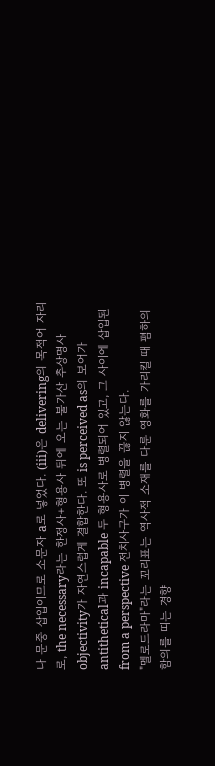나 문중 삽입이므로 소문자 a로 넣었다. (iii)은 delivering의 목적어 자리로, the necessary라는 한정사+형용사 뒤에 오는 불가산 추상명사 objectivity가 자연스럽게 결합한다. 또 is perceived as의 보어가 antithetical과 incapable 두 형용사로 병렬되어 있고, 그 사이에 삽입된 from a perspective 전치사구가 이 병렬을 끊지 않는다.
"멜로드라마"라는 꼬리표는 역사적 소재를 다룬 영화를 가리킬 때 폄하의 함의를 띠는 경향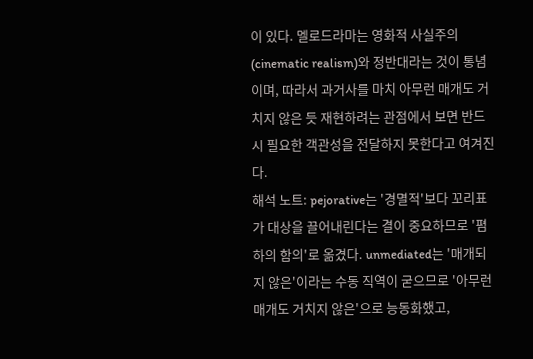이 있다. 멜로드라마는 영화적 사실주의(cinematic realism)와 정반대라는 것이 통념이며, 따라서 과거사를 마치 아무런 매개도 거치지 않은 듯 재현하려는 관점에서 보면 반드시 필요한 객관성을 전달하지 못한다고 여겨진다.
해석 노트: pejorative는 '경멸적'보다 꼬리표가 대상을 끌어내린다는 결이 중요하므로 '폄하의 함의'로 옮겼다. unmediated는 '매개되지 않은'이라는 수동 직역이 굳으므로 '아무런 매개도 거치지 않은'으로 능동화했고,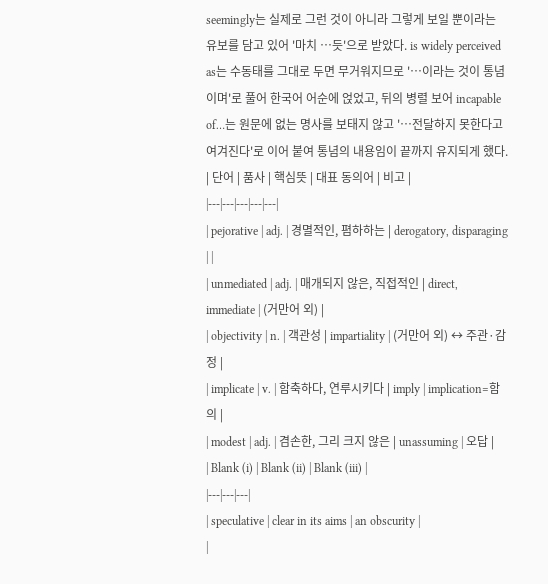seemingly는 실제로 그런 것이 아니라 그렇게 보일 뿐이라는 유보를 담고 있어 '마치 …듯'으로 받았다. is widely perceived as는 수동태를 그대로 두면 무거워지므로 '…이라는 것이 통념이며'로 풀어 한국어 어순에 얹었고, 뒤의 병렬 보어 incapable of…는 원문에 없는 명사를 보태지 않고 '…전달하지 못한다고 여겨진다'로 이어 붙여 통념의 내용임이 끝까지 유지되게 했다.
| 단어 | 품사 | 핵심뜻 | 대표 동의어 | 비고 |
|---|---|---|---|---|
| pejorative | adj. | 경멸적인, 폄하하는 | derogatory, disparaging | |
| unmediated | adj. | 매개되지 않은, 직접적인 | direct, immediate | (거만어 외) |
| objectivity | n. | 객관성 | impartiality | (거만어 외) ↔ 주관·감정 |
| implicate | v. | 함축하다, 연루시키다 | imply | implication=함의 |
| modest | adj. | 겸손한, 그리 크지 않은 | unassuming | 오답 |
| Blank (i) | Blank (ii) | Blank (iii) |
|---|---|---|
| speculative | clear in its aims | an obscurity |
|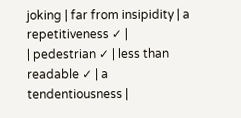joking | far from insipidity | a repetitiveness ✓ |
| pedestrian ✓ | less than readable ✓ | a tendentiousness |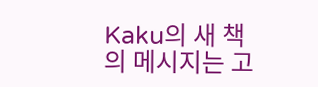Kaku의 새 책의 메시지는 고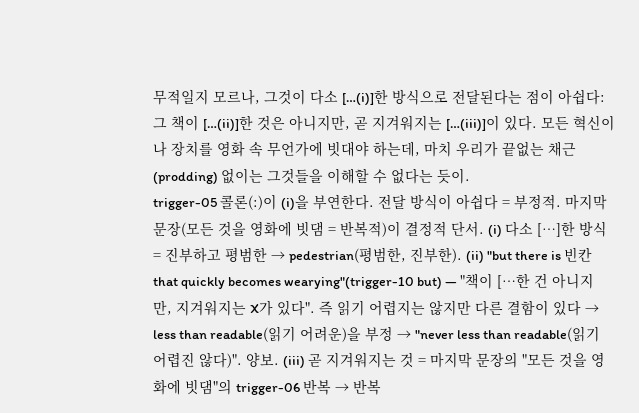무적일지 모르나, 그것이 다소 […(i)]한 방식으로 전달된다는 점이 아쉽다: 그 책이 […(ii)]한 것은 아니지만, 곧 지겨워지는 […(iii)]이 있다. 모든 혁신이나 장치를 영화 속 무언가에 빗대야 하는데, 마치 우리가 끝없는 채근(prodding) 없이는 그것들을 이해할 수 없다는 듯이.
trigger-05 콜론(:)이 (i)을 부연한다. 전달 방식이 아쉽다 = 부정적. 마지막 문장(모든 것을 영화에 빗댐 = 반복적)이 결정적 단서. (i) 다소 […]한 방식 = 진부하고 평범한 → pedestrian(평범한, 진부한). (ii) "but there is 빈칸 that quickly becomes wearying"(trigger-10 but) — "책이 […한 건 아니지만, 지겨워지는 X가 있다". 즉 읽기 어렵지는 않지만 다른 결함이 있다 → less than readable(읽기 어려운)을 부정 → "never less than readable(읽기 어렵진 않다)". 양보. (iii) 곧 지겨워지는 것 = 마지막 문장의 "모든 것을 영화에 빗댐"의 trigger-06 반복 → 반복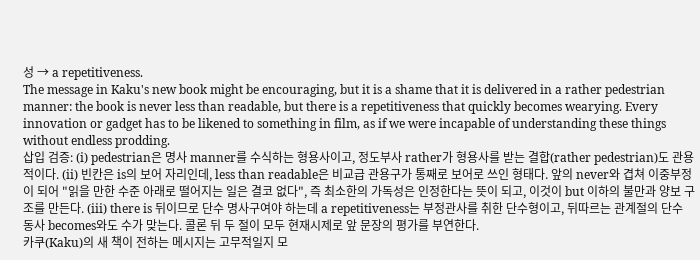성 → a repetitiveness.
The message in Kaku's new book might be encouraging, but it is a shame that it is delivered in a rather pedestrian manner: the book is never less than readable, but there is a repetitiveness that quickly becomes wearying. Every innovation or gadget has to be likened to something in film, as if we were incapable of understanding these things without endless prodding.
삽입 검증: (i) pedestrian은 명사 manner를 수식하는 형용사이고, 정도부사 rather가 형용사를 받는 결합(rather pedestrian)도 관용적이다. (ii) 빈칸은 is의 보어 자리인데, less than readable은 비교급 관용구가 통째로 보어로 쓰인 형태다. 앞의 never와 겹쳐 이중부정이 되어 "읽을 만한 수준 아래로 떨어지는 일은 결코 없다", 즉 최소한의 가독성은 인정한다는 뜻이 되고, 이것이 but 이하의 불만과 양보 구조를 만든다. (iii) there is 뒤이므로 단수 명사구여야 하는데 a repetitiveness는 부정관사를 취한 단수형이고, 뒤따르는 관계절의 단수 동사 becomes와도 수가 맞는다. 콜론 뒤 두 절이 모두 현재시제로 앞 문장의 평가를 부연한다.
카쿠(Kaku)의 새 책이 전하는 메시지는 고무적일지 모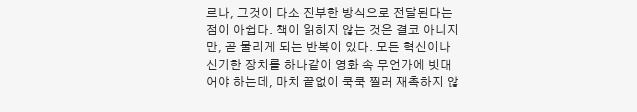르나, 그것이 다소 진부한 방식으로 전달된다는 점이 아쉽다. 책이 읽히지 않는 것은 결코 아니지만, 곧 물리게 되는 반복이 있다. 모든 혁신이나 신기한 장치를 하나같이 영화 속 무언가에 빗대어야 하는데, 마치 끝없이 쿡쿡 찔러 재촉하지 않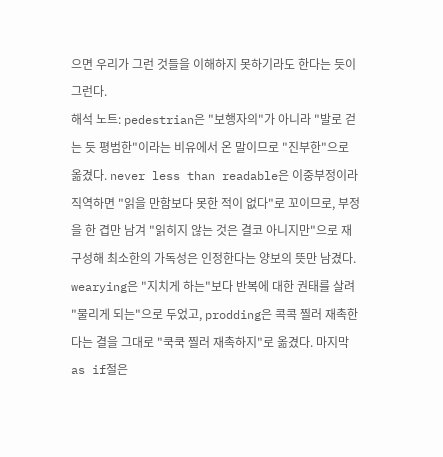으면 우리가 그런 것들을 이해하지 못하기라도 한다는 듯이 그런다.
해석 노트: pedestrian은 "보행자의"가 아니라 "발로 걷는 듯 평범한"이라는 비유에서 온 말이므로 "진부한"으로 옮겼다. never less than readable은 이중부정이라 직역하면 "읽을 만함보다 못한 적이 없다"로 꼬이므로, 부정을 한 겹만 남겨 "읽히지 않는 것은 결코 아니지만"으로 재구성해 최소한의 가독성은 인정한다는 양보의 뜻만 남겼다. wearying은 "지치게 하는"보다 반복에 대한 권태를 살려 "물리게 되는"으로 두었고, prodding은 콕콕 찔러 재촉한다는 결을 그대로 "쿡쿡 찔러 재촉하지"로 옮겼다. 마지막 as if절은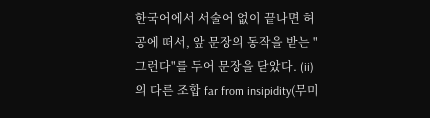한국어에서 서술어 없이 끝나면 허공에 떠서, 앞 문장의 동작을 받는 "그런다"를 두어 문장을 닫았다. (ii)의 다른 조합 far from insipidity(무미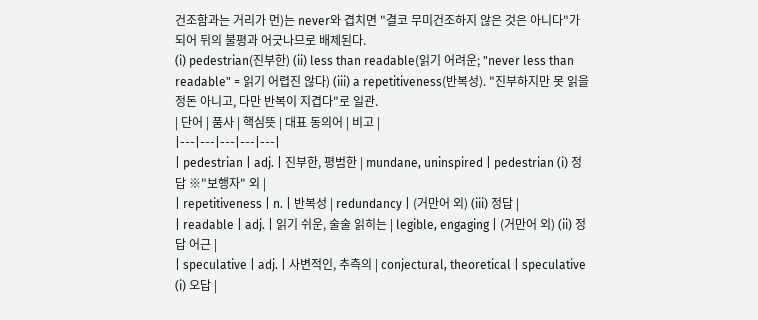건조함과는 거리가 먼)는 never와 겹치면 "결코 무미건조하지 않은 것은 아니다"가 되어 뒤의 불평과 어긋나므로 배제된다.
(i) pedestrian(진부한) (ii) less than readable(읽기 어려운; "never less than readable" = 읽기 어렵진 않다) (iii) a repetitiveness(반복성). "진부하지만 못 읽을 정돈 아니고, 다만 반복이 지겹다"로 일관.
| 단어 | 품사 | 핵심뜻 | 대표 동의어 | 비고 |
|---|---|---|---|---|
| pedestrian | adj. | 진부한, 평범한 | mundane, uninspired | pedestrian (i) 정답 ※"보행자" 외 |
| repetitiveness | n. | 반복성 | redundancy | (거만어 외) (iii) 정답 |
| readable | adj. | 읽기 쉬운, 술술 읽히는 | legible, engaging | (거만어 외) (ii) 정답 어근 |
| speculative | adj. | 사변적인, 추측의 | conjectural, theoretical | speculative (i) 오답 |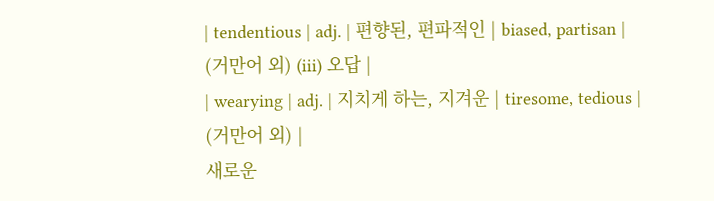| tendentious | adj. | 편향된, 편파적인 | biased, partisan | (거만어 외) (iii) 오답 |
| wearying | adj. | 지치게 하는, 지겨운 | tiresome, tedious | (거만어 외) |
새로운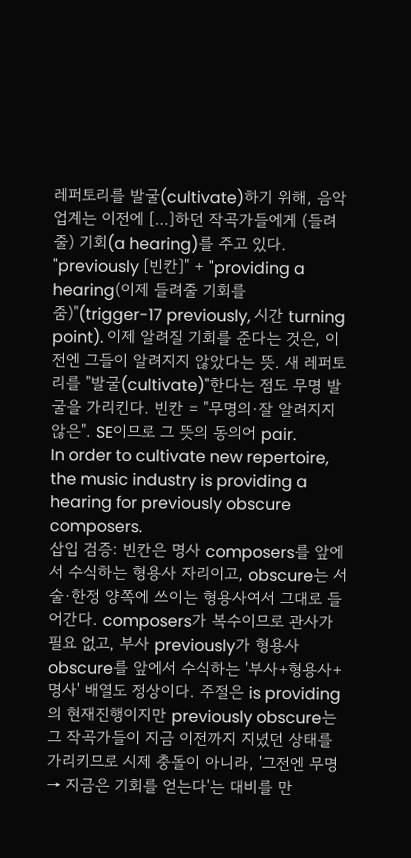레퍼토리를 발굴(cultivate)하기 위해, 음악 업계는 이전에 […]하던 작곡가들에게 (들려줄) 기회(a hearing)를 주고 있다.
"previously [빈칸]" + "providing a hearing(이제 들려줄 기회를 줌)"(trigger-17 previously, 시간 turning point). 이제 알려질 기회를 준다는 것은, 이전엔 그들이 알려지지 않았다는 뜻. 새 레퍼토리를 "발굴(cultivate)"한다는 점도 무명 발굴을 가리킨다. 빈칸 = "무명의·잘 알려지지 않은". SE이므로 그 뜻의 동의어 pair.
In order to cultivate new repertoire, the music industry is providing a hearing for previously obscure composers.
삽입 검증: 빈칸은 명사 composers를 앞에서 수식하는 형용사 자리이고, obscure는 서술·한정 양쪽에 쓰이는 형용사여서 그대로 들어간다. composers가 복수이므로 관사가 필요 없고, 부사 previously가 형용사 obscure를 앞에서 수식하는 '부사+형용사+명사' 배열도 정상이다. 주절은 is providing의 현재진행이지만 previously obscure는 그 작곡가들이 지금 이전까지 지녔던 상태를 가리키므로 시제 충돌이 아니라, '그전엔 무명 → 지금은 기회를 얻는다'는 대비를 만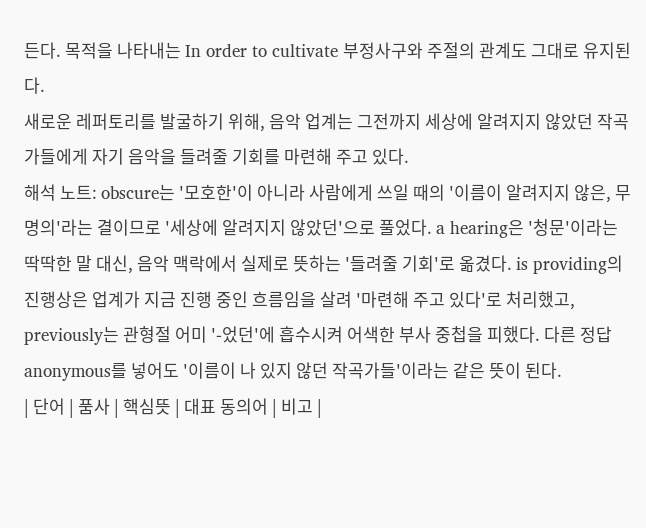든다. 목적을 나타내는 In order to cultivate 부정사구와 주절의 관계도 그대로 유지된다.
새로운 레퍼토리를 발굴하기 위해, 음악 업계는 그전까지 세상에 알려지지 않았던 작곡가들에게 자기 음악을 들려줄 기회를 마련해 주고 있다.
해석 노트: obscure는 '모호한'이 아니라 사람에게 쓰일 때의 '이름이 알려지지 않은, 무명의'라는 결이므로 '세상에 알려지지 않았던'으로 풀었다. a hearing은 '청문'이라는 딱딱한 말 대신, 음악 맥락에서 실제로 뜻하는 '들려줄 기회'로 옮겼다. is providing의 진행상은 업계가 지금 진행 중인 흐름임을 살려 '마련해 주고 있다'로 처리했고, previously는 관형절 어미 '-었던'에 흡수시켜 어색한 부사 중첩을 피했다. 다른 정답 anonymous를 넣어도 '이름이 나 있지 않던 작곡가들'이라는 같은 뜻이 된다.
| 단어 | 품사 | 핵심뜻 | 대표 동의어 | 비고 |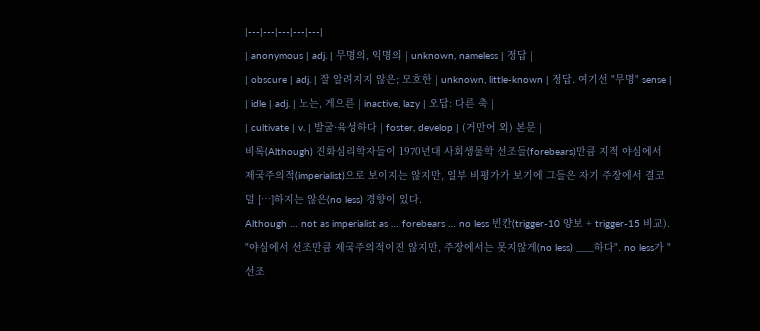|---|---|---|---|---|
| anonymous | adj. | 무명의, 익명의 | unknown, nameless | 정답 |
| obscure | adj. | 잘 알려지지 않은; 모호한 | unknown, little-known | 정답. 여기선 "무명" sense |
| idle | adj. | 노는, 게으른 | inactive, lazy | 오답: 다른 축 |
| cultivate | v. | 발굴·육성하다 | foster, develop | (거만어 외) 본문 |
비록(Although) 진화심리학자들이 1970년대 사회생물학 선조들(forebears)만큼 지적 야심에서 제국주의적(imperialist)으로 보이지는 않지만, 일부 비평가가 보기에 그들은 자기 주장에서 결코 덜 […]하지는 않은(no less) 경향이 있다.
Although … not as imperialist as … forebears … no less 빈칸(trigger-10 양보 + trigger-15 비교). "야심에서 선조만큼 제국주의적이진 않지만, 주장에서는 못지않게(no less) ___하다". no less가 "선조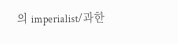의 imperialist/과한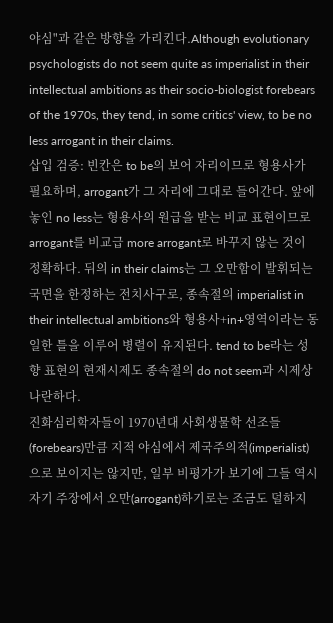야심"과 같은 방향을 가리킨다.Although evolutionary psychologists do not seem quite as imperialist in their intellectual ambitions as their socio-biologist forebears of the 1970s, they tend, in some critics' view, to be no less arrogant in their claims.
삽입 검증: 빈칸은 to be의 보어 자리이므로 형용사가 필요하며, arrogant가 그 자리에 그대로 들어간다. 앞에 놓인 no less는 형용사의 원급을 받는 비교 표현이므로 arrogant를 비교급 more arrogant로 바꾸지 않는 것이 정확하다. 뒤의 in their claims는 그 오만함이 발휘되는 국면을 한정하는 전치사구로, 종속절의 imperialist in their intellectual ambitions와 형용사+in+영역이라는 동일한 틀을 이루어 병렬이 유지된다. tend to be라는 성향 표현의 현재시제도 종속절의 do not seem과 시제상 나란하다.
진화심리학자들이 1970년대 사회생물학 선조들(forebears)만큼 지적 야심에서 제국주의적(imperialist)으로 보이지는 않지만, 일부 비평가가 보기에 그들 역시 자기 주장에서 오만(arrogant)하기로는 조금도 덜하지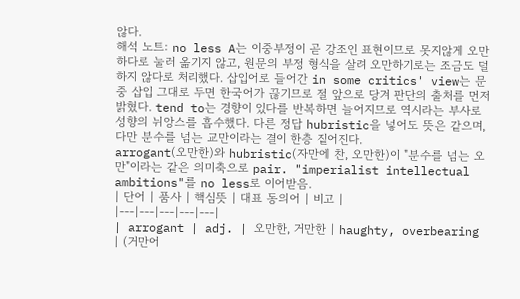않다.
해석 노트: no less A는 이중부정이 곧 강조인 표현이므로 못지않게 오만하다로 눌러 옮기지 않고, 원문의 부정 형식을 살려 오만하기로는 조금도 덜하지 않다로 처리했다. 삽입어로 들어간 in some critics' view는 문중 삽입 그대로 두면 한국어가 끊기므로 절 앞으로 당겨 판단의 출처를 먼저 밝혔다. tend to는 경향이 있다를 반복하면 늘어지므로 역시라는 부사로 성향의 뉘앙스를 흡수했다. 다른 정답 hubristic을 넣어도 뜻은 같으며, 다만 분수를 넘는 교만이라는 결이 한층 짙어진다.
arrogant(오만한)와 hubristic(자만에 찬, 오만한)이 "분수를 넘는 오만"이라는 같은 의미축으로 pair. "imperialist intellectual ambitions"를 no less로 이어받음.
| 단어 | 품사 | 핵심뜻 | 대표 동의어 | 비고 |
|---|---|---|---|---|
| arrogant | adj. | 오만한, 거만한 | haughty, overbearing | (거만어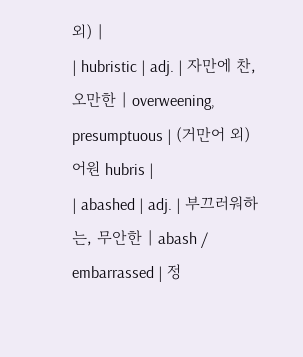외) |
| hubristic | adj. | 자만에 찬, 오만한 | overweening, presumptuous | (거만어 외) 어원 hubris |
| abashed | adj. | 부끄러워하는, 무안한 | abash / embarrassed | 정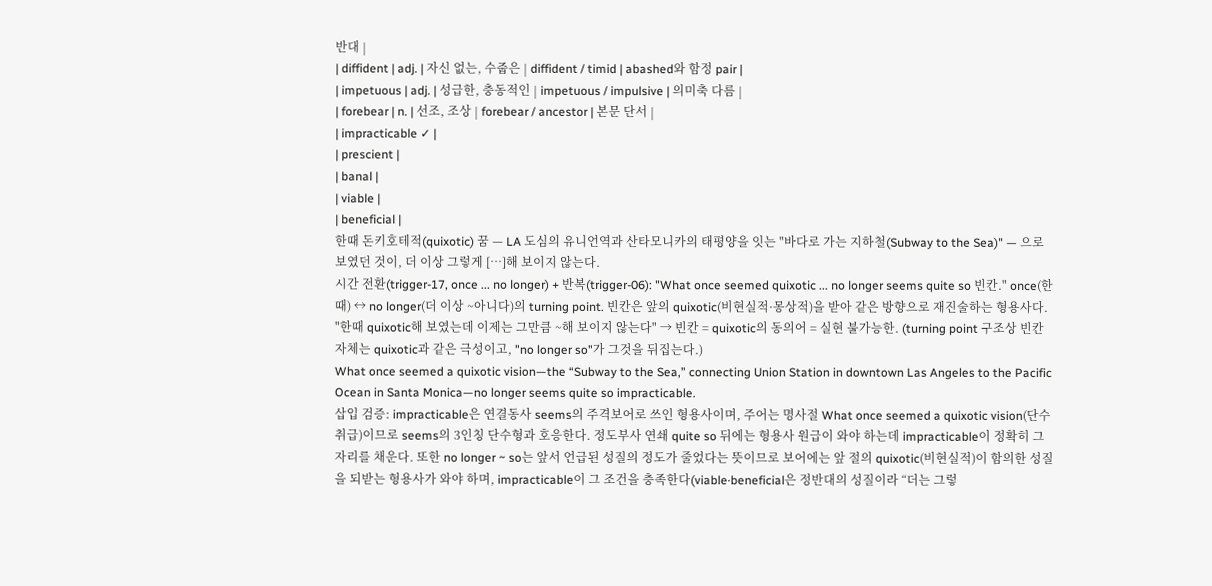반대 |
| diffident | adj. | 자신 없는, 수줍은 | diffident / timid | abashed와 함정 pair |
| impetuous | adj. | 성급한, 충동적인 | impetuous / impulsive | 의미축 다름 |
| forebear | n. | 선조, 조상 | forebear / ancestor | 본문 단서 |
| impracticable ✓ |
| prescient |
| banal |
| viable |
| beneficial |
한때 돈키호테적(quixotic) 꿈 — LA 도심의 유니언역과 산타모니카의 태평양을 잇는 "바다로 가는 지하철(Subway to the Sea)" — 으로 보였던 것이, 더 이상 그렇게 […]해 보이지 않는다.
시간 전환(trigger-17, once ... no longer) + 반복(trigger-06): "What once seemed quixotic ... no longer seems quite so 빈칸." once(한때) ↔ no longer(더 이상 ~아니다)의 turning point. 빈칸은 앞의 quixotic(비현실적·몽상적)을 받아 같은 방향으로 재진술하는 형용사다. "한때 quixotic해 보였는데 이제는 그만큼 ~해 보이지 않는다" → 빈칸 = quixotic의 동의어 = 실현 불가능한. (turning point 구조상 빈칸 자체는 quixotic과 같은 극성이고, "no longer so"가 그것을 뒤집는다.)
What once seemed a quixotic vision—the “Subway to the Sea,” connecting Union Station in downtown Las Angeles to the Pacific Ocean in Santa Monica—no longer seems quite so impracticable.
삽입 검증: impracticable은 연결동사 seems의 주격보어로 쓰인 형용사이며, 주어는 명사절 What once seemed a quixotic vision(단수 취급)이므로 seems의 3인칭 단수형과 호응한다. 정도부사 연쇄 quite so 뒤에는 형용사 원급이 와야 하는데 impracticable이 정확히 그 자리를 채운다. 또한 no longer ~ so는 앞서 언급된 성질의 정도가 줄었다는 뜻이므로 보어에는 앞 절의 quixotic(비현실적)이 함의한 성질을 되받는 형용사가 와야 하며, impracticable이 그 조건을 충족한다(viable·beneficial은 정반대의 성질이라 “더는 그렇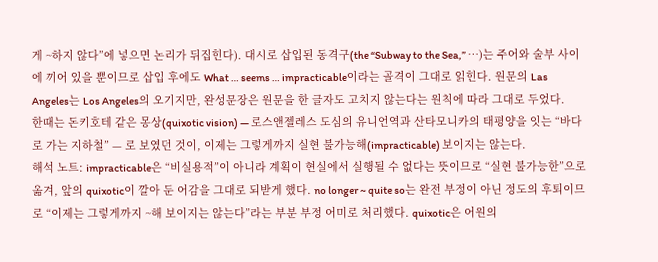게 ~하지 않다”에 넣으면 논리가 뒤집힌다). 대시로 삽입된 동격구(the “Subway to the Sea,” …)는 주어와 술부 사이에 끼어 있을 뿐이므로 삽입 후에도 What … seems … impracticable이라는 골격이 그대로 읽힌다. 원문의 Las Angeles는 Los Angeles의 오기지만, 완성문장은 원문을 한 글자도 고치지 않는다는 원칙에 따라 그대로 두었다.
한때는 돈키호테 같은 몽상(quixotic vision) — 로스앤젤레스 도심의 유니언역과 산타모니카의 태평양을 잇는 “바다로 가는 지하철” — 로 보였던 것이, 이제는 그렇게까지 실현 불가능해(impracticable) 보이지는 않는다.
해석 노트: impracticable은 “비실용적”이 아니라 계획이 현실에서 실행될 수 없다는 뜻이므로 “실현 불가능한”으로 옮겨, 앞의 quixotic이 깔아 둔 어감을 그대로 되받게 했다. no longer ~ quite so는 완전 부정이 아닌 정도의 후퇴이므로 “이제는 그렇게까지 ~해 보이지는 않는다”라는 부분 부정 어미로 처리했다. quixotic은 어원의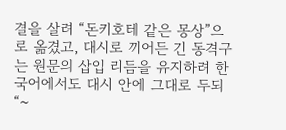결을 살려 “돈키호테 같은 몽상”으로 옮겼고, 대시로 끼어든 긴 동격구는 원문의 삽입 리듬을 유지하려 한국어에서도 대시 안에 그대로 두되 “~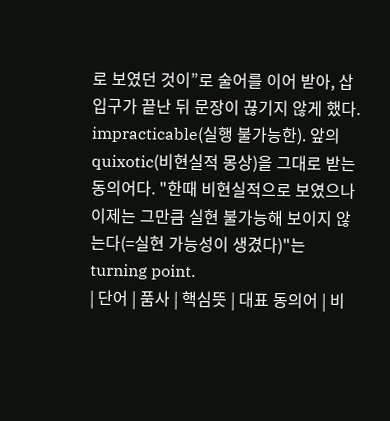로 보였던 것이”로 술어를 이어 받아, 삽입구가 끝난 뒤 문장이 끊기지 않게 했다.
impracticable(실행 불가능한). 앞의 quixotic(비현실적 몽상)을 그대로 받는 동의어다. "한때 비현실적으로 보였으나 이제는 그만큼 실현 불가능해 보이지 않는다(=실현 가능성이 생겼다)"는 turning point.
| 단어 | 품사 | 핵심뜻 | 대표 동의어 | 비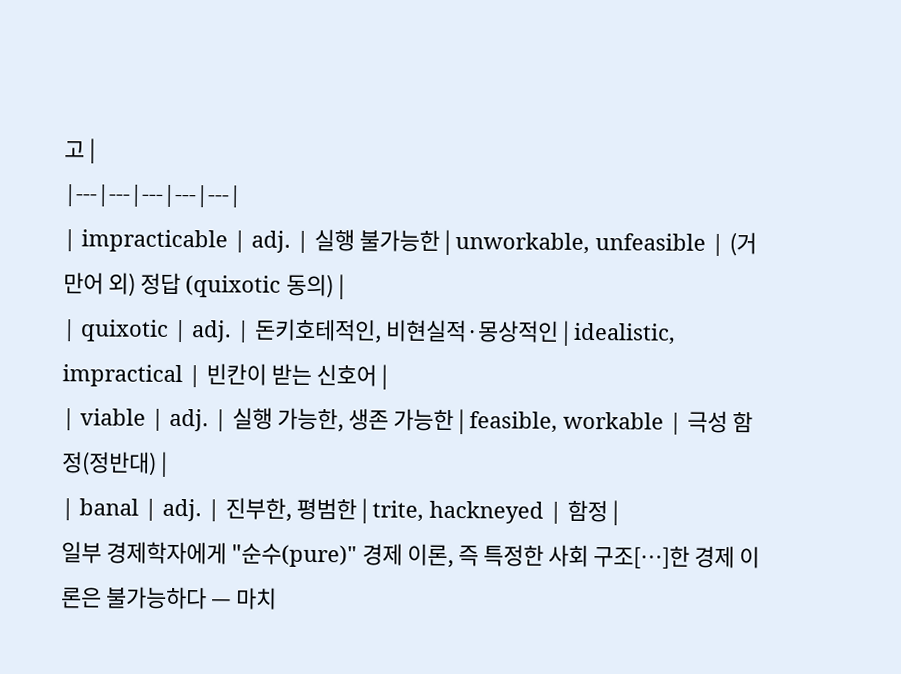고 |
|---|---|---|---|---|
| impracticable | adj. | 실행 불가능한 | unworkable, unfeasible | (거만어 외) 정답 (quixotic 동의) |
| quixotic | adj. | 돈키호테적인, 비현실적·몽상적인 | idealistic, impractical | 빈칸이 받는 신호어 |
| viable | adj. | 실행 가능한, 생존 가능한 | feasible, workable | 극성 함정(정반대) |
| banal | adj. | 진부한, 평범한 | trite, hackneyed | 함정 |
일부 경제학자에게 "순수(pure)" 경제 이론, 즉 특정한 사회 구조[…]한 경제 이론은 불가능하다 — 마치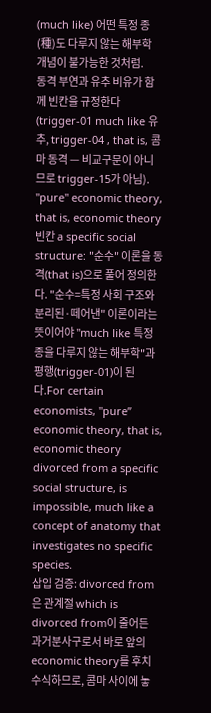(much like) 어떤 특정 종(種)도 다루지 않는 해부학 개념이 불가능한 것처럼.
동격 부연과 유추 비유가 함께 빈칸을 규정한다(trigger-01 much like 유추, trigger-04 , that is, 콤마 동격 — 비교구문이 아니므로 trigger-15가 아님).
"pure" economic theory, that is, economic theory 빈칸 a specific social structure: "순수" 이론을 동격(that is)으로 풀어 정의한다. "순수=특정 사회 구조와 분리된·떼어낸" 이론이라는 뜻이어야 "much like 특정 종을 다루지 않는 해부학"과 평행(trigger-01)이 된다.For certain economists, "pure” economic theory, that is, economic theory divorced from a specific social structure, is impossible, much like a concept of anatomy that investigates no specific species.
삽입 검증: divorced from은 관계절 which is divorced from이 줄어든 과거분사구로서 바로 앞의 economic theory를 후치 수식하므로, 콤마 사이에 놓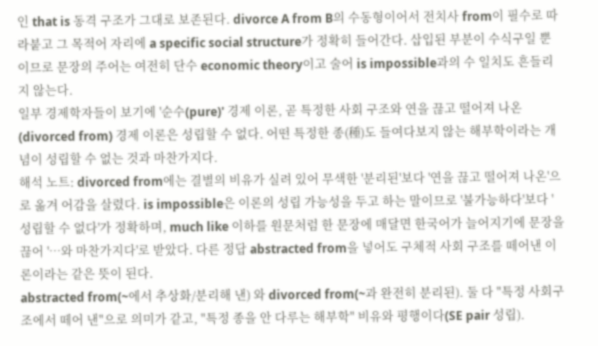인 that is 동격 구조가 그대로 보존된다. divorce A from B의 수동형이어서 전치사 from이 필수로 따라붙고 그 목적어 자리에 a specific social structure가 정확히 들어간다. 삽입된 부분이 수식구일 뿐이므로 문장의 주어는 여전히 단수 economic theory이고 술어 is impossible과의 수 일치도 흔들리지 않는다.
일부 경제학자들이 보기에 '순수(pure)' 경제 이론, 곧 특정한 사회 구조와 연을 끊고 떨어져 나온(divorced from) 경제 이론은 성립할 수 없다. 어떤 특정한 종(種)도 들여다보지 않는 해부학이라는 개념이 성립할 수 없는 것과 마찬가지다.
해석 노트: divorced from에는 결별의 비유가 실려 있어 무색한 '분리된'보다 '연을 끊고 떨어져 나온'으로 옮겨 어감을 살렸다. is impossible은 이론의 성립 가능성을 두고 하는 말이므로 '불가능하다'보다 '성립할 수 없다'가 정확하며, much like 이하를 원문처럼 한 문장에 매달면 한국어가 늘어지기에 문장을 끊어 '…와 마찬가지다'로 받았다. 다른 정답 abstracted from을 넣어도 구체적 사회 구조를 떼어낸 이론이라는 같은 뜻이 된다.
abstracted from(~에서 추상화/분리해 낸) 와 divorced from(~과 완전히 분리된). 둘 다 "특정 사회구조에서 떼어 낸"으로 의미가 같고, "특정 종을 안 다루는 해부학" 비유와 평행이다(SE pair 성립).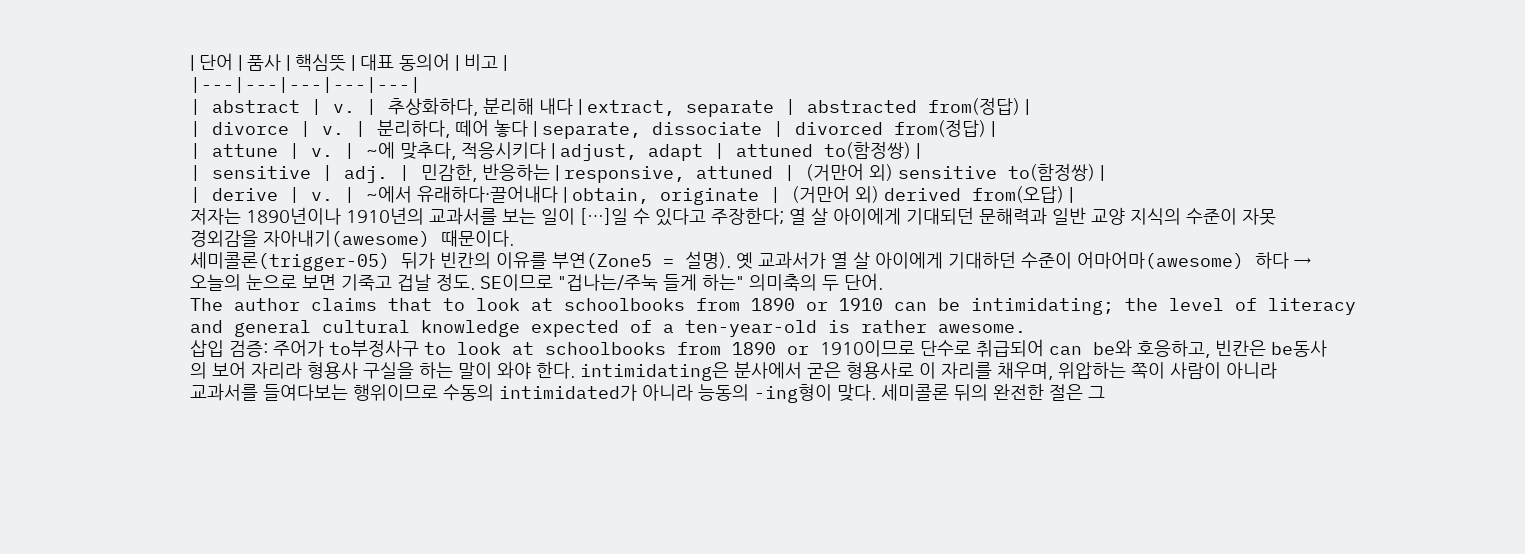| 단어 | 품사 | 핵심뜻 | 대표 동의어 | 비고 |
|---|---|---|---|---|
| abstract | v. | 추상화하다, 분리해 내다 | extract, separate | abstracted from(정답) |
| divorce | v. | 분리하다, 떼어 놓다 | separate, dissociate | divorced from(정답) |
| attune | v. | ~에 맞추다, 적응시키다 | adjust, adapt | attuned to(함정쌍) |
| sensitive | adj. | 민감한, 반응하는 | responsive, attuned | (거만어 외) sensitive to(함정쌍) |
| derive | v. | ~에서 유래하다·끌어내다 | obtain, originate | (거만어 외) derived from(오답) |
저자는 1890년이나 1910년의 교과서를 보는 일이 […]일 수 있다고 주장한다; 열 살 아이에게 기대되던 문해력과 일반 교양 지식의 수준이 자못 경외감을 자아내기(awesome) 때문이다.
세미콜론(trigger-05) 뒤가 빈칸의 이유를 부연(Zone5 = 설명). 옛 교과서가 열 살 아이에게 기대하던 수준이 어마어마(awesome) 하다 → 오늘의 눈으로 보면 기죽고 겁날 정도. SE이므로 "겁나는/주눅 들게 하는" 의미축의 두 단어.
The author claims that to look at schoolbooks from 1890 or 1910 can be intimidating; the level of literacy and general cultural knowledge expected of a ten-year-old is rather awesome.
삽입 검증: 주어가 to부정사구 to look at schoolbooks from 1890 or 1910이므로 단수로 취급되어 can be와 호응하고, 빈칸은 be동사의 보어 자리라 형용사 구실을 하는 말이 와야 한다. intimidating은 분사에서 굳은 형용사로 이 자리를 채우며, 위압하는 쪽이 사람이 아니라 교과서를 들여다보는 행위이므로 수동의 intimidated가 아니라 능동의 -ing형이 맞다. 세미콜론 뒤의 완전한 절은 그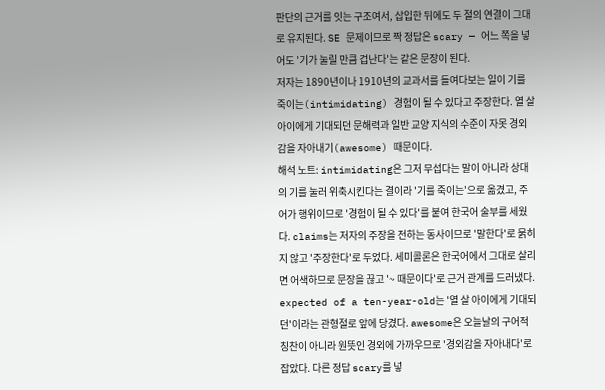판단의 근거를 잇는 구조여서, 삽입한 뒤에도 두 절의 연결이 그대로 유지된다. SE 문제이므로 짝 정답은 scary — 어느 쪽을 넣어도 '기가 눌릴 만큼 겁난다'는 같은 문장이 된다.
저자는 1890년이나 1910년의 교과서를 들여다보는 일이 기를 죽이는(intimidating) 경험이 될 수 있다고 주장한다. 열 살 아이에게 기대되던 문해력과 일반 교양 지식의 수준이 자못 경외감을 자아내기(awesome) 때문이다.
해석 노트: intimidating은 그저 무섭다는 말이 아니라 상대의 기를 눌러 위축시킨다는 결이라 '기를 죽이는'으로 옮겼고, 주어가 행위이므로 '경험이 될 수 있다'를 붙여 한국어 술부를 세웠다. claims는 저자의 주장을 전하는 동사이므로 '말한다'로 묽히지 않고 '주장한다'로 두었다. 세미콜론은 한국어에서 그대로 살리면 어색하므로 문장을 끊고 '~ 때문이다'로 근거 관계를 드러냈다. expected of a ten-year-old는 '열 살 아이에게 기대되던'이라는 관형절로 앞에 당겼다. awesome은 오늘날의 구어적 칭찬이 아니라 원뜻인 경외에 가까우므로 '경외감을 자아내다'로 잡았다. 다른 정답 scary를 넣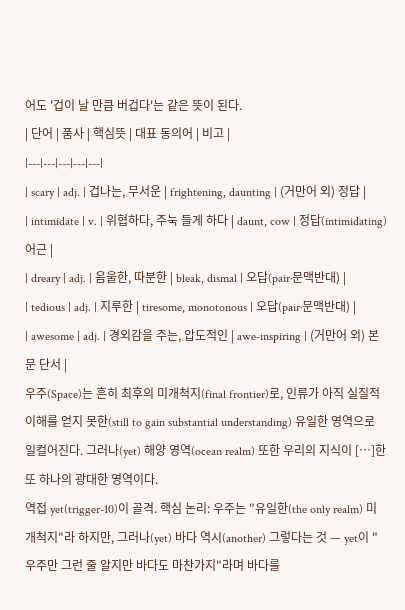어도 '겁이 날 만큼 버겁다'는 같은 뜻이 된다.
| 단어 | 품사 | 핵심뜻 | 대표 동의어 | 비고 |
|---|---|---|---|---|
| scary | adj. | 겁나는, 무서운 | frightening, daunting | (거만어 외) 정답 |
| intimidate | v. | 위협하다, 주눅 들게 하다 | daunt, cow | 정답(intimidating) 어근 |
| dreary | adj. | 음울한, 따분한 | bleak, dismal | 오답(pair·문맥반대) |
| tedious | adj. | 지루한 | tiresome, monotonous | 오답(pair·문맥반대) |
| awesome | adj. | 경외감을 주는, 압도적인 | awe-inspiring | (거만어 외) 본문 단서 |
우주(Space)는 흔히 최후의 미개척지(final frontier)로, 인류가 아직 실질적 이해를 얻지 못한(still to gain substantial understanding) 유일한 영역으로 일컬어진다. 그러나(yet) 해양 영역(ocean realm) 또한 우리의 지식이 […]한 또 하나의 광대한 영역이다.
역접 yet(trigger-10)이 골격. 핵심 논리: 우주는 "유일한(the only realm) 미개척지"라 하지만, 그러나(yet) 바다 역시(another) 그렇다는 것 — yet이 "우주만 그런 줄 알지만 바다도 마찬가지"라며 바다를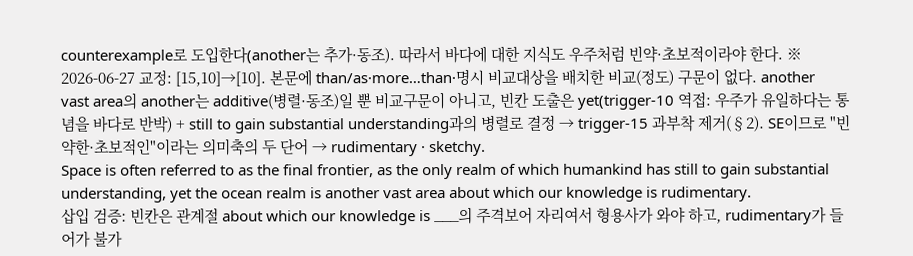counterexample로 도입한다(another는 추가·동조). 따라서 바다에 대한 지식도 우주처럼 빈약·초보적이라야 한다. ※ 2026-06-27 교정: [15,10]→[10]. 본문에 than/as·more…than·명시 비교대상을 배치한 비교(정도) 구문이 없다. another vast area의 another는 additive(병렬·동조)일 뿐 비교구문이 아니고, 빈칸 도출은 yet(trigger-10 역접: 우주가 유일하다는 통념을 바다로 반박) + still to gain substantial understanding과의 병렬로 결정 → trigger-15 과부착 제거(§2). SE이므로 "빈약한·초보적인"이라는 의미축의 두 단어 → rudimentary · sketchy.
Space is often referred to as the final frontier, as the only realm of which humankind has still to gain substantial understanding, yet the ocean realm is another vast area about which our knowledge is rudimentary.
삽입 검증: 빈칸은 관계절 about which our knowledge is ___의 주격보어 자리여서 형용사가 와야 하고, rudimentary가 들어가 불가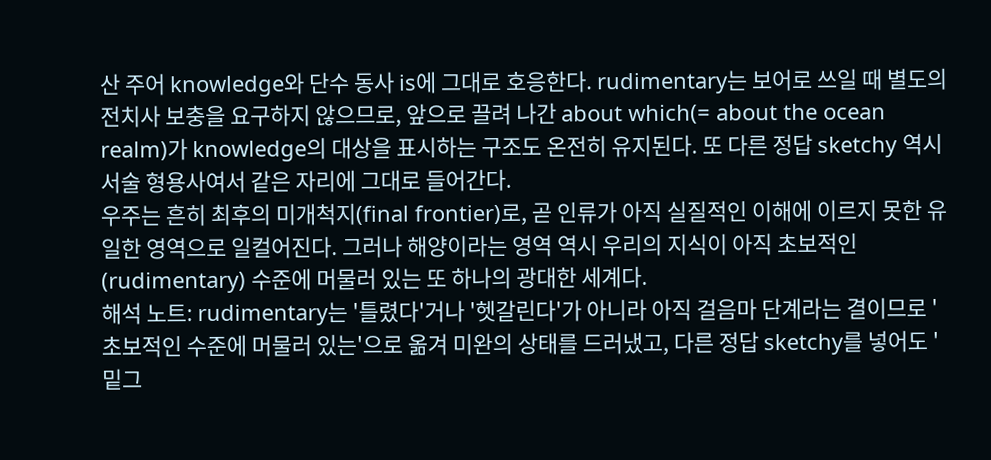산 주어 knowledge와 단수 동사 is에 그대로 호응한다. rudimentary는 보어로 쓰일 때 별도의 전치사 보충을 요구하지 않으므로, 앞으로 끌려 나간 about which(= about the ocean realm)가 knowledge의 대상을 표시하는 구조도 온전히 유지된다. 또 다른 정답 sketchy 역시 서술 형용사여서 같은 자리에 그대로 들어간다.
우주는 흔히 최후의 미개척지(final frontier)로, 곧 인류가 아직 실질적인 이해에 이르지 못한 유일한 영역으로 일컬어진다. 그러나 해양이라는 영역 역시 우리의 지식이 아직 초보적인(rudimentary) 수준에 머물러 있는 또 하나의 광대한 세계다.
해석 노트: rudimentary는 '틀렸다'거나 '헷갈린다'가 아니라 아직 걸음마 단계라는 결이므로 '초보적인 수준에 머물러 있는'으로 옮겨 미완의 상태를 드러냈고, 다른 정답 sketchy를 넣어도 '밑그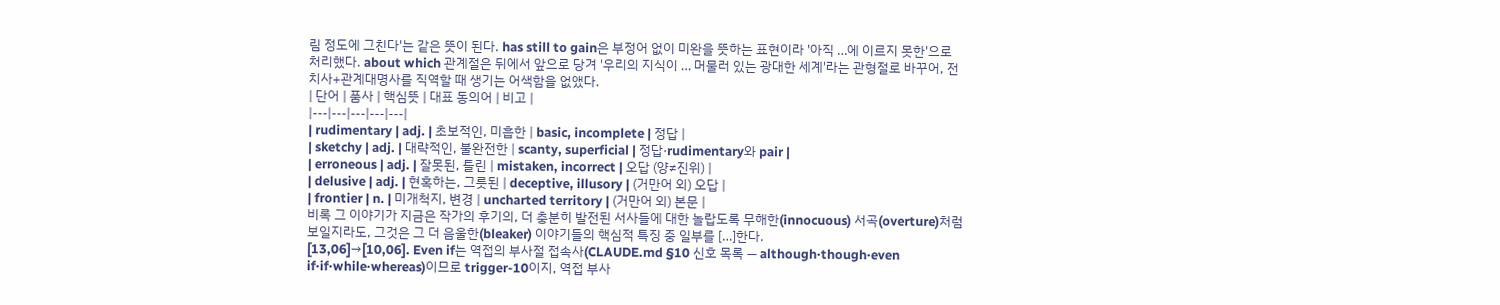림 정도에 그친다'는 같은 뜻이 된다. has still to gain은 부정어 없이 미완을 뜻하는 표현이라 '아직 …에 이르지 못한'으로 처리했다. about which 관계절은 뒤에서 앞으로 당겨 '우리의 지식이 … 머물러 있는 광대한 세계'라는 관형절로 바꾸어, 전치사+관계대명사를 직역할 때 생기는 어색함을 없앴다.
| 단어 | 품사 | 핵심뜻 | 대표 동의어 | 비고 |
|---|---|---|---|---|
| rudimentary | adj. | 초보적인, 미흡한 | basic, incomplete | 정답 |
| sketchy | adj. | 대략적인, 불완전한 | scanty, superficial | 정답·rudimentary와 pair |
| erroneous | adj. | 잘못된, 틀린 | mistaken, incorrect | 오답 (양≠진위) |
| delusive | adj. | 현혹하는, 그릇된 | deceptive, illusory | (거만어 외) 오답 |
| frontier | n. | 미개척지, 변경 | uncharted territory | (거만어 외) 본문 |
비록 그 이야기가 지금은 작가의 후기의, 더 충분히 발전된 서사들에 대한 놀랍도록 무해한(innocuous) 서곡(overture)처럼 보일지라도, 그것은 그 더 음울한(bleaker) 이야기들의 핵심적 특징 중 일부를 […]한다.
[13,06]→[10,06]. Even if는 역접의 부사절 접속사(CLAUDE.md §10 신호 목록 — although·though·even if·if·while·whereas)이므로 trigger-10이지, 역접 부사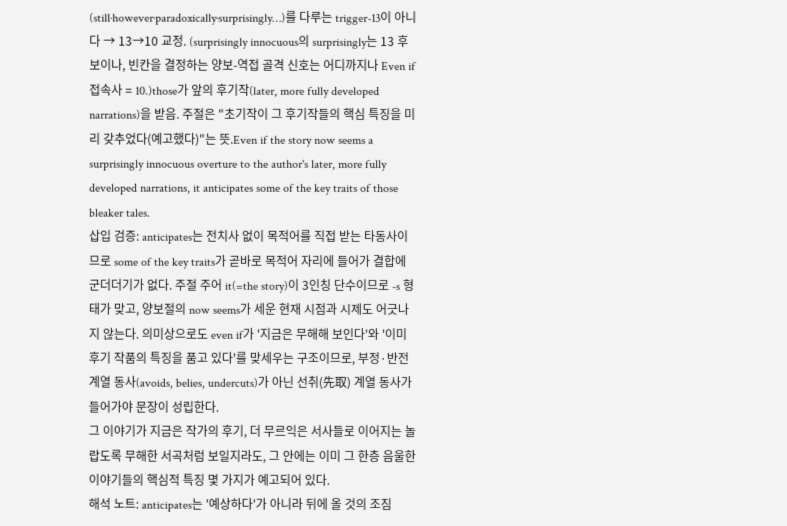(still·however·paradoxically·surprisingly…)를 다루는 trigger-13이 아니다 → 13→10 교정. (surprisingly innocuous의 surprisingly는 13 후보이나, 빈칸을 결정하는 양보-역접 골격 신호는 어디까지나 Even if 접속사 = 10.)those가 앞의 후기작(later, more fully developed narrations)을 받음. 주절은 "초기작이 그 후기작들의 핵심 특징을 미리 갖추었다(예고했다)"는 뜻.Even if the story now seems a surprisingly innocuous overture to the author's later, more fully developed narrations, it anticipates some of the key traits of those bleaker tales.
삽입 검증: anticipates는 전치사 없이 목적어를 직접 받는 타동사이므로 some of the key traits가 곧바로 목적어 자리에 들어가 결합에 군더더기가 없다. 주절 주어 it(=the story)이 3인칭 단수이므로 -s 형태가 맞고, 양보절의 now seems가 세운 현재 시점과 시제도 어긋나지 않는다. 의미상으로도 even if가 '지금은 무해해 보인다'와 '이미 후기 작품의 특징을 품고 있다'를 맞세우는 구조이므로, 부정·반전 계열 동사(avoids, belies, undercuts)가 아닌 선취(先取) 계열 동사가 들어가야 문장이 성립한다.
그 이야기가 지금은 작가의 후기, 더 무르익은 서사들로 이어지는 놀랍도록 무해한 서곡처럼 보일지라도, 그 안에는 이미 그 한층 음울한 이야기들의 핵심적 특징 몇 가지가 예고되어 있다.
해석 노트: anticipates는 '예상하다'가 아니라 뒤에 올 것의 조짐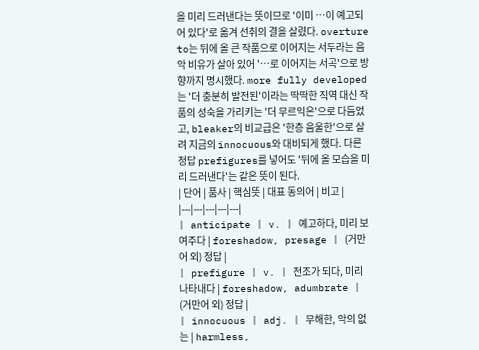을 미리 드러낸다는 뜻이므로 '이미 …이 예고되어 있다'로 옮겨 선취의 결을 살렸다. overture to는 뒤에 올 큰 작품으로 이어지는 서두라는 음악 비유가 살아 있어 '…로 이어지는 서곡'으로 방향까지 명시했다. more fully developed는 '더 충분히 발전된'이라는 딱딱한 직역 대신 작품의 성숙을 가리키는 '더 무르익은'으로 다듬었고, bleaker의 비교급은 '한층 음울한'으로 살려 지금의 innocuous와 대비되게 했다. 다른 정답 prefigures를 넣어도 '뒤에 올 모습을 미리 드러낸다'는 같은 뜻이 된다.
| 단어 | 품사 | 핵심뜻 | 대표 동의어 | 비고 |
|---|---|---|---|---|
| anticipate | v. | 예고하다, 미리 보여주다 | foreshadow, presage | (거만어 외) 정답 |
| prefigure | v. | 전조가 되다, 미리 나타내다 | foreshadow, adumbrate | (거만어 외) 정답 |
| innocuous | adj. | 무해한, 악의 없는 | harmless,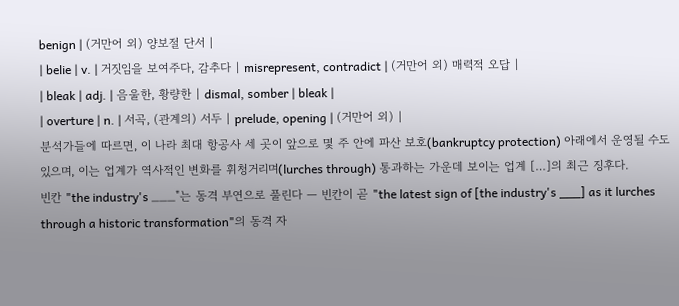benign | (거만어 외) 양보절 단서 |
| belie | v. | 거짓임을 보여주다, 감추다 | misrepresent, contradict | (거만어 외) 매력적 오답 |
| bleak | adj. | 음울한, 황량한 | dismal, somber | bleak |
| overture | n. | 서곡, (관계의) 서두 | prelude, opening | (거만어 외) |
분석가들에 따르면, 이 나라 최대 항공사 세 곳이 앞으로 몇 주 안에 파산 보호(bankruptcy protection) 아래에서 운영될 수도 있으며, 이는 업계가 역사적인 변화를 휘청거리며(lurches through) 통과하는 가운데 보이는 업계 […]의 최근 징후다.
빈칸 "the industry's ___"는 동격 부연으로 풀린다 — 빈칸이 곧 "the latest sign of [the industry's ___] as it lurches through a historic transformation"의 동격 자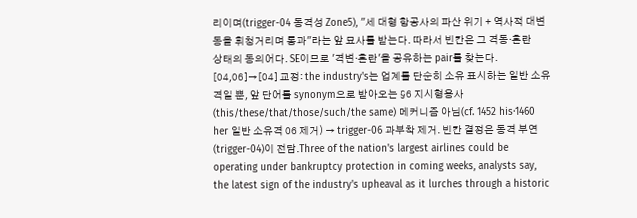리이며(trigger-04 동격성 Zone5), "세 대형 항공사의 파산 위기 + 역사적 대변동을 휘청거리며 통과"라는 앞 묘사를 받는다. 따라서 빈칸은 그 격동·혼란 상태의 동의어다. SE이므로 '격변·혼란'을 공유하는 pair를 찾는다.
[04,06]→[04] 교정: the industry's는 업계를 단순히 소유 표시하는 일반 소유격일 뿐, 앞 단어를 synonym으로 받아오는 §6 지시형용사(this/these/that/those/such/the same) 메커니즘 아님(cf. 1452 his·1460 her 일반 소유격 06 제거) → trigger-06 과부착 제거. 빈칸 결정은 동격 부연(trigger-04)이 전담.Three of the nation's largest airlines could be operating under bankruptcy protection in coming weeks, analysts say, the latest sign of the industry's upheaval as it lurches through a historic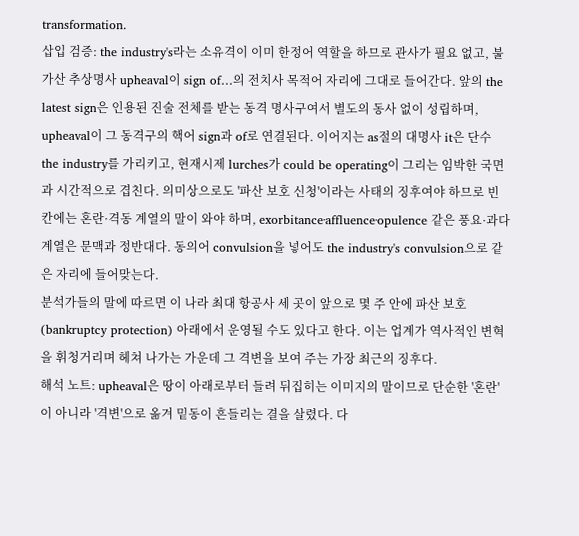transformation.
삽입 검증: the industry's라는 소유격이 이미 한정어 역할을 하므로 관사가 필요 없고, 불가산 추상명사 upheaval이 sign of…의 전치사 목적어 자리에 그대로 들어간다. 앞의 the latest sign은 인용된 진술 전체를 받는 동격 명사구여서 별도의 동사 없이 성립하며, upheaval이 그 동격구의 핵어 sign과 of로 연결된다. 이어지는 as절의 대명사 it은 단수 the industry를 가리키고, 현재시제 lurches가 could be operating이 그리는 임박한 국면과 시간적으로 겹친다. 의미상으로도 '파산 보호 신청'이라는 사태의 징후여야 하므로 빈칸에는 혼란·격동 계열의 말이 와야 하며, exorbitance·affluence·opulence 같은 풍요·과다 계열은 문맥과 정반대다. 동의어 convulsion을 넣어도 the industry's convulsion으로 같은 자리에 들어맞는다.
분석가들의 말에 따르면 이 나라 최대 항공사 세 곳이 앞으로 몇 주 안에 파산 보호(bankruptcy protection) 아래에서 운영될 수도 있다고 한다. 이는 업계가 역사적인 변혁을 휘청거리며 헤쳐 나가는 가운데 그 격변을 보여 주는 가장 최근의 징후다.
해석 노트: upheaval은 땅이 아래로부터 들려 뒤집히는 이미지의 말이므로 단순한 '혼란'이 아니라 '격변'으로 옮겨 밑동이 흔들리는 결을 살렸다. 다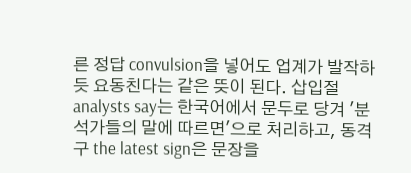른 정답 convulsion을 넣어도 업계가 발작하듯 요동친다는 같은 뜻이 된다. 삽입절 analysts say는 한국어에서 문두로 당겨 '분석가들의 말에 따르면'으로 처리하고, 동격구 the latest sign은 문장을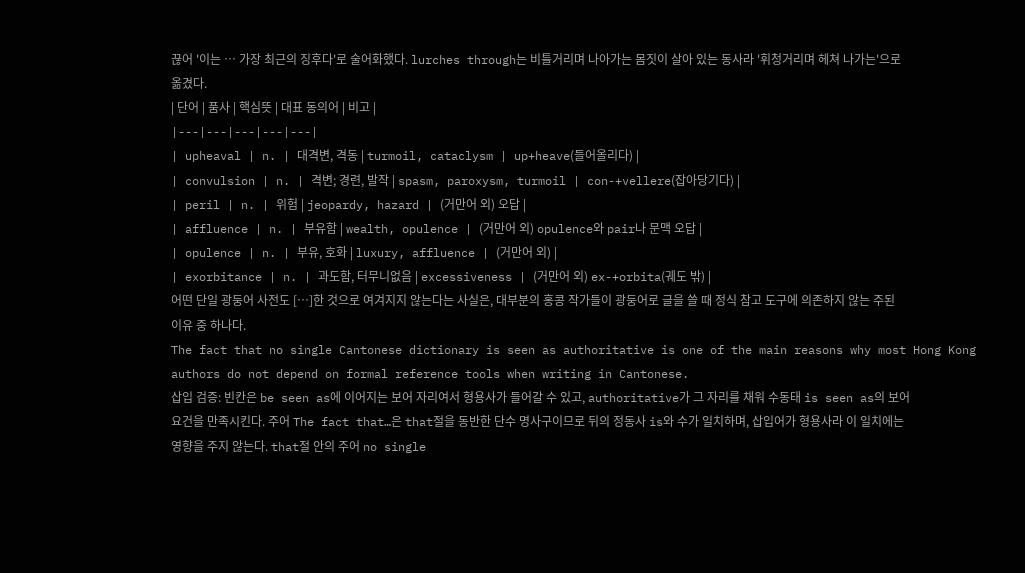끊어 '이는 … 가장 최근의 징후다'로 술어화했다. lurches through는 비틀거리며 나아가는 몸짓이 살아 있는 동사라 '휘청거리며 헤쳐 나가는'으로 옮겼다.
| 단어 | 품사 | 핵심뜻 | 대표 동의어 | 비고 |
|---|---|---|---|---|
| upheaval | n. | 대격변, 격동 | turmoil, cataclysm | up+heave(들어올리다) |
| convulsion | n. | 격변; 경련, 발작 | spasm, paroxysm, turmoil | con-+vellere(잡아당기다) |
| peril | n. | 위험 | jeopardy, hazard | (거만어 외) 오답 |
| affluence | n. | 부유함 | wealth, opulence | (거만어 외) opulence와 pair나 문맥 오답 |
| opulence | n. | 부유, 호화 | luxury, affluence | (거만어 외) |
| exorbitance | n. | 과도함, 터무니없음 | excessiveness | (거만어 외) ex-+orbita(궤도 밖) |
어떤 단일 광둥어 사전도 […]한 것으로 여겨지지 않는다는 사실은, 대부분의 홍콩 작가들이 광둥어로 글을 쓸 때 정식 참고 도구에 의존하지 않는 주된 이유 중 하나다.
The fact that no single Cantonese dictionary is seen as authoritative is one of the main reasons why most Hong Kong authors do not depend on formal reference tools when writing in Cantonese.
삽입 검증: 빈칸은 be seen as에 이어지는 보어 자리여서 형용사가 들어갈 수 있고, authoritative가 그 자리를 채워 수동태 is seen as의 보어 요건을 만족시킨다. 주어 The fact that…은 that절을 동반한 단수 명사구이므로 뒤의 정동사 is와 수가 일치하며, 삽입어가 형용사라 이 일치에는 영향을 주지 않는다. that절 안의 주어 no single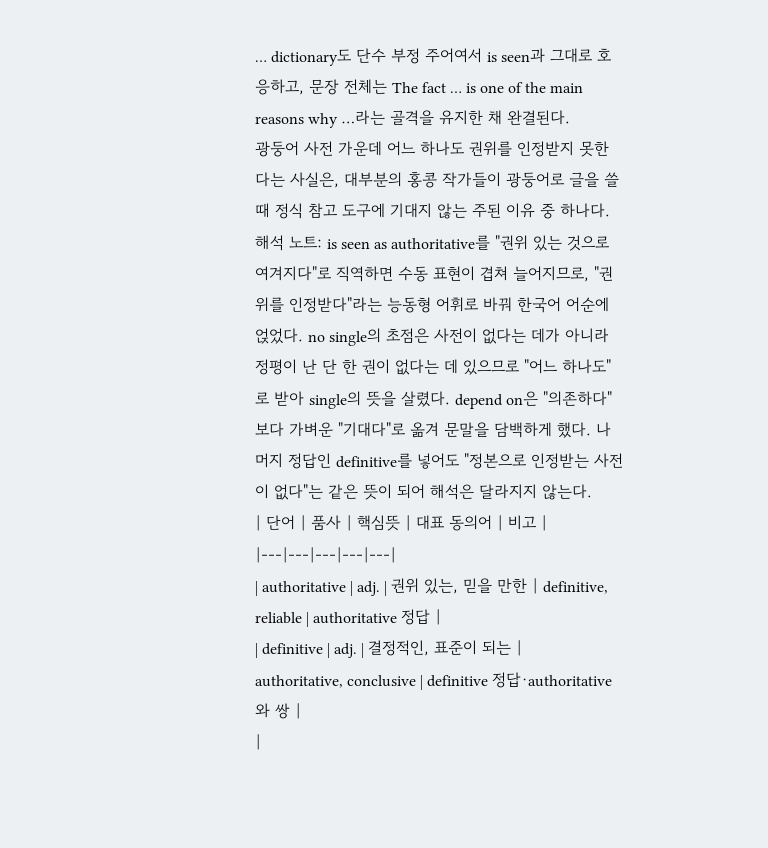… dictionary도 단수 부정 주어여서 is seen과 그대로 호응하고, 문장 전체는 The fact … is one of the main reasons why …라는 골격을 유지한 채 완결된다.
광둥어 사전 가운데 어느 하나도 권위를 인정받지 못한다는 사실은, 대부분의 홍콩 작가들이 광둥어로 글을 쓸 때 정식 참고 도구에 기대지 않는 주된 이유 중 하나다.
해석 노트: is seen as authoritative를 "권위 있는 것으로 여겨지다"로 직역하면 수동 표현이 겹쳐 늘어지므로, "권위를 인정받다"라는 능동형 어휘로 바꿔 한국어 어순에 얹었다. no single의 초점은 사전이 없다는 데가 아니라 정평이 난 단 한 권이 없다는 데 있으므로 "어느 하나도"로 받아 single의 뜻을 살렸다. depend on은 "의존하다"보다 가벼운 "기대다"로 옮겨 문말을 담백하게 했다. 나머지 정답인 definitive를 넣어도 "정본으로 인정받는 사전이 없다"는 같은 뜻이 되어 해석은 달라지지 않는다.
| 단어 | 품사 | 핵심뜻 | 대표 동의어 | 비고 |
|---|---|---|---|---|
| authoritative | adj. | 권위 있는, 믿을 만한 | definitive, reliable | authoritative 정답 |
| definitive | adj. | 결정적인, 표준이 되는 | authoritative, conclusive | definitive 정답·authoritative와 쌍 |
|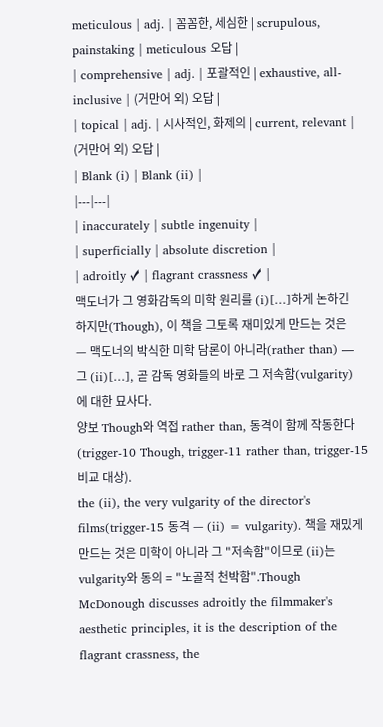meticulous | adj. | 꼼꼼한, 세심한 | scrupulous, painstaking | meticulous 오답 |
| comprehensive | adj. | 포괄적인 | exhaustive, all-inclusive | (거만어 외) 오답 |
| topical | adj. | 시사적인, 화제의 | current, relevant | (거만어 외) 오답 |
| Blank (i) | Blank (ii) |
|---|---|
| inaccurately | subtle ingenuity |
| superficially | absolute discretion |
| adroitly ✓ | flagrant crassness ✓ |
맥도너가 그 영화감독의 미학 원리를 (i)[…]하게 논하긴 하지만(Though), 이 책을 그토록 재미있게 만드는 것은 — 맥도너의 박식한 미학 담론이 아니라(rather than) — 그 (ii)[…], 곧 감독 영화들의 바로 그 저속함(vulgarity)에 대한 묘사다.
양보 Though와 역접 rather than, 동격이 함께 작동한다(trigger-10 Though, trigger-11 rather than, trigger-15 비교 대상).
the (ii), the very vulgarity of the director's films(trigger-15 동격 — (ii) = vulgarity). 책을 재밌게 만드는 것은 미학이 아니라 그 "저속함"이므로 (ii)는 vulgarity와 동의 = "노골적 천박함".Though McDonough discusses adroitly the filmmaker's aesthetic principles, it is the description of the flagrant crassness, the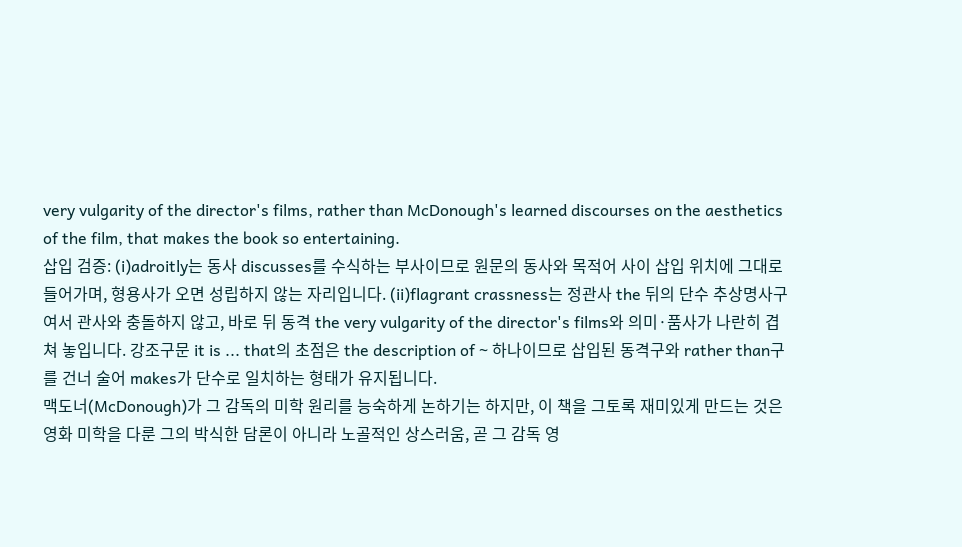very vulgarity of the director's films, rather than McDonough's learned discourses on the aesthetics of the film, that makes the book so entertaining.
삽입 검증: (i)adroitly는 동사 discusses를 수식하는 부사이므로 원문의 동사와 목적어 사이 삽입 위치에 그대로 들어가며, 형용사가 오면 성립하지 않는 자리입니다. (ii)flagrant crassness는 정관사 the 뒤의 단수 추상명사구여서 관사와 충돌하지 않고, 바로 뒤 동격 the very vulgarity of the director's films와 의미·품사가 나란히 겹쳐 놓입니다. 강조구문 it is ... that의 초점은 the description of ~ 하나이므로 삽입된 동격구와 rather than구를 건너 술어 makes가 단수로 일치하는 형태가 유지됩니다.
맥도너(McDonough)가 그 감독의 미학 원리를 능숙하게 논하기는 하지만, 이 책을 그토록 재미있게 만드는 것은 영화 미학을 다룬 그의 박식한 담론이 아니라 노골적인 상스러움, 곧 그 감독 영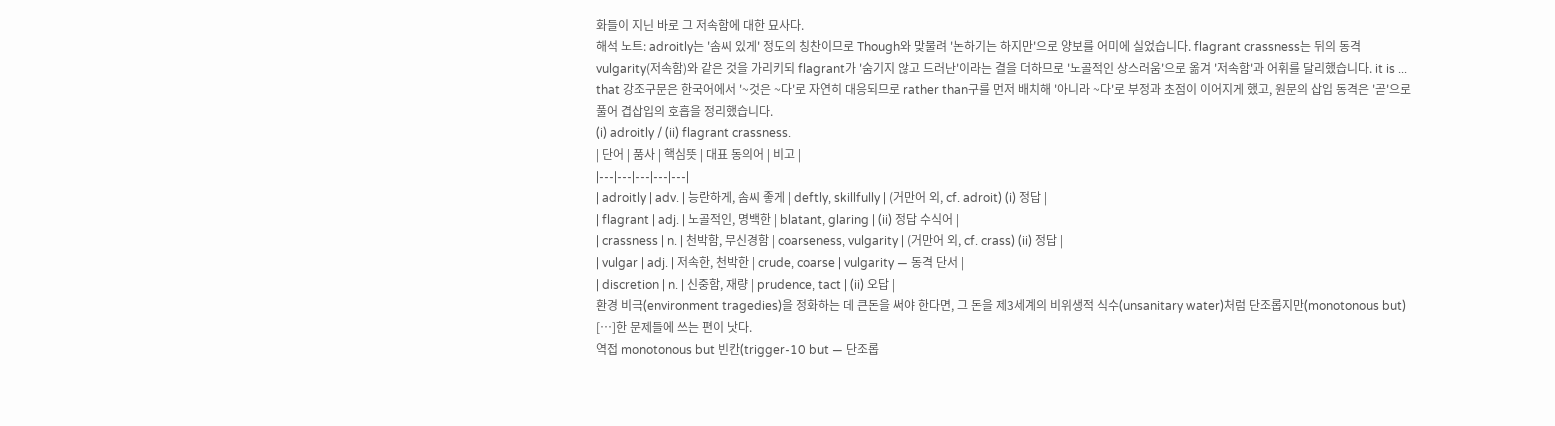화들이 지닌 바로 그 저속함에 대한 묘사다.
해석 노트: adroitly는 '솜씨 있게' 정도의 칭찬이므로 Though와 맞물려 '논하기는 하지만'으로 양보를 어미에 실었습니다. flagrant crassness는 뒤의 동격 vulgarity(저속함)와 같은 것을 가리키되 flagrant가 '숨기지 않고 드러난'이라는 결을 더하므로 '노골적인 상스러움'으로 옮겨 '저속함'과 어휘를 달리했습니다. it is ... that 강조구문은 한국어에서 '~것은 ~다'로 자연히 대응되므로 rather than구를 먼저 배치해 '아니라 ~다'로 부정과 초점이 이어지게 했고, 원문의 삽입 동격은 '곧'으로 풀어 겹삽입의 호흡을 정리했습니다.
(i) adroitly / (ii) flagrant crassness.
| 단어 | 품사 | 핵심뜻 | 대표 동의어 | 비고 |
|---|---|---|---|---|
| adroitly | adv. | 능란하게, 솜씨 좋게 | deftly, skillfully | (거만어 외, cf. adroit) (i) 정답 |
| flagrant | adj. | 노골적인, 명백한 | blatant, glaring | (ii) 정답 수식어 |
| crassness | n. | 천박함, 무신경함 | coarseness, vulgarity | (거만어 외, cf. crass) (ii) 정답 |
| vulgar | adj. | 저속한, 천박한 | crude, coarse | vulgarity — 동격 단서 |
| discretion | n. | 신중함, 재량 | prudence, tact | (ii) 오답 |
환경 비극(environment tragedies)을 정화하는 데 큰돈을 써야 한다면, 그 돈을 제3세계의 비위생적 식수(unsanitary water)처럼 단조롭지만(monotonous but) […]한 문제들에 쓰는 편이 낫다.
역접 monotonous but 빈칸(trigger-10 but — 단조롭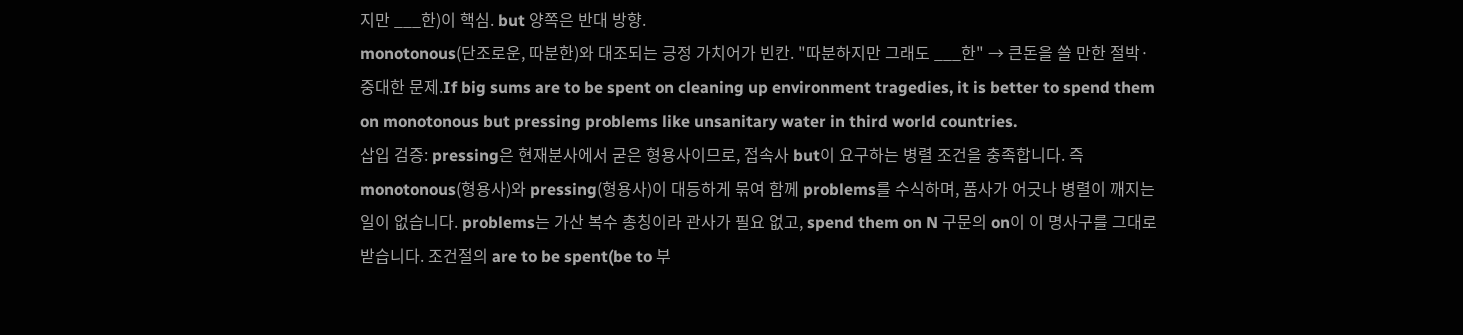지만 ___한)이 핵심. but 양쪽은 반대 방향.
monotonous(단조로운, 따분한)와 대조되는 긍정 가치어가 빈칸. "따분하지만 그래도 ___한" → 큰돈을 쓸 만한 절박·중대한 문제.If big sums are to be spent on cleaning up environment tragedies, it is better to spend them on monotonous but pressing problems like unsanitary water in third world countries.
삽입 검증: pressing은 현재분사에서 굳은 형용사이므로, 접속사 but이 요구하는 병렬 조건을 충족합니다. 즉 monotonous(형용사)와 pressing(형용사)이 대등하게 묶여 함께 problems를 수식하며, 품사가 어긋나 병렬이 깨지는 일이 없습니다. problems는 가산 복수 총칭이라 관사가 필요 없고, spend them on N 구문의 on이 이 명사구를 그대로 받습니다. 조건절의 are to be spent(be to 부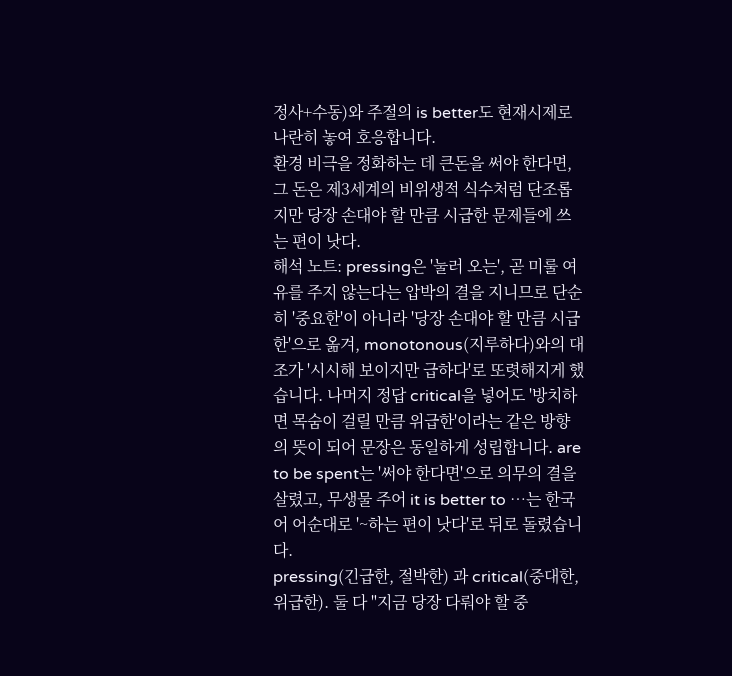정사+수동)와 주절의 is better도 현재시제로 나란히 놓여 호응합니다.
환경 비극을 정화하는 데 큰돈을 써야 한다면, 그 돈은 제3세계의 비위생적 식수처럼 단조롭지만 당장 손대야 할 만큼 시급한 문제들에 쓰는 편이 낫다.
해석 노트: pressing은 '눌러 오는', 곧 미룰 여유를 주지 않는다는 압박의 결을 지니므로 단순히 '중요한'이 아니라 '당장 손대야 할 만큼 시급한'으로 옮겨, monotonous(지루하다)와의 대조가 '시시해 보이지만 급하다'로 또렷해지게 했습니다. 나머지 정답 critical을 넣어도 '방치하면 목숨이 걸릴 만큼 위급한'이라는 같은 방향의 뜻이 되어 문장은 동일하게 성립합니다. are to be spent는 '써야 한다면'으로 의무의 결을 살렸고, 무생물 주어 it is better to …는 한국어 어순대로 '~하는 편이 낫다'로 뒤로 돌렸습니다.
pressing(긴급한, 절박한) 과 critical(중대한, 위급한). 둘 다 "지금 당장 다뤄야 할 중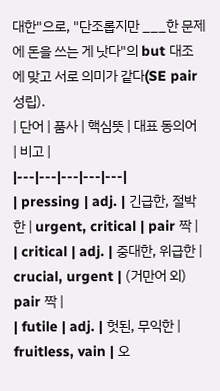대한"으로, "단조롭지만 ___한 문제에 돈을 쓰는 게 낫다"의 but 대조에 맞고 서로 의미가 같다(SE pair 성립).
| 단어 | 품사 | 핵심뜻 | 대표 동의어 | 비고 |
|---|---|---|---|---|
| pressing | adj. | 긴급한, 절박한 | urgent, critical | pair 짝 |
| critical | adj. | 중대한, 위급한 | crucial, urgent | (거만어 외) pair 짝 |
| futile | adj. | 헛된, 무익한 | fruitless, vain | 오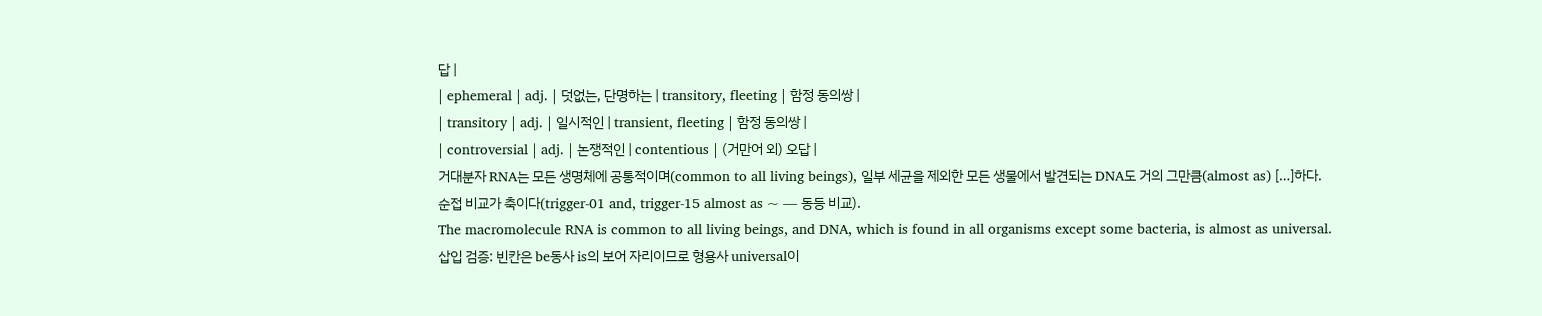답 |
| ephemeral | adj. | 덧없는, 단명하는 | transitory, fleeting | 함정 동의쌍 |
| transitory | adj. | 일시적인 | transient, fleeting | 함정 동의쌍 |
| controversial | adj. | 논쟁적인 | contentious | (거만어 외) 오답 |
거대분자 RNA는 모든 생명체에 공통적이며(common to all living beings), 일부 세균을 제외한 모든 생물에서 발견되는 DNA도 거의 그만큼(almost as) […]하다.
순접 비교가 축이다(trigger-01 and, trigger-15 almost as ~ — 동등 비교).
The macromolecule RNA is common to all living beings, and DNA, which is found in all organisms except some bacteria, is almost as universal.
삽입 검증: 빈칸은 be동사 is의 보어 자리이므로 형용사 universal이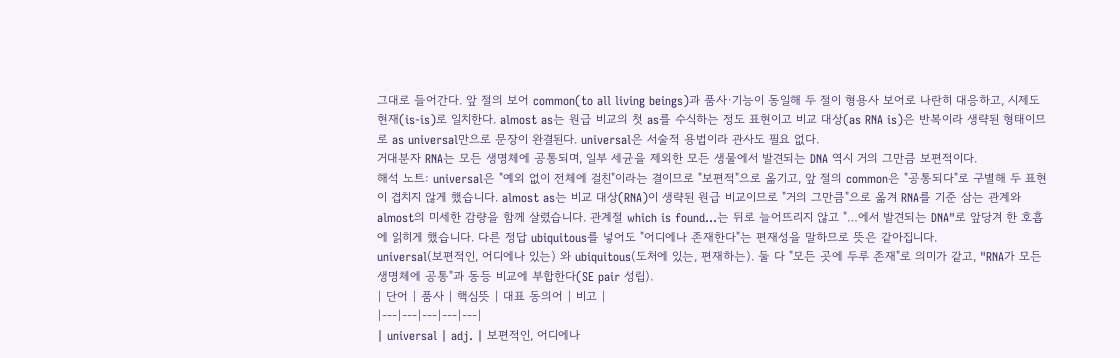그대로 들어간다. 앞 절의 보어 common(to all living beings)과 품사·기능이 동일해 두 절이 형용사 보어로 나란히 대응하고, 시제도 현재(is-is)로 일치한다. almost as는 원급 비교의 첫 as를 수식하는 정도 표현이고 비교 대상(as RNA is)은 반복이라 생략된 형태이므로 as universal만으로 문장이 완결된다. universal은 서술적 용법이라 관사도 필요 없다.
거대분자 RNA는 모든 생명체에 공통되며, 일부 세균을 제외한 모든 생물에서 발견되는 DNA 역시 거의 그만큼 보편적이다.
해석 노트: universal은 "예외 없이 전체에 걸친"이라는 결이므로 "보편적"으로 옮기고, 앞 절의 common은 "공통되다"로 구별해 두 표현이 겹치지 않게 했습니다. almost as는 비교 대상(RNA)이 생략된 원급 비교이므로 "거의 그만큼"으로 옮겨 RNA를 기준 삼는 관계와 almost의 미세한 감량을 함께 살렸습니다. 관계절 which is found…는 뒤로 늘어뜨리지 않고 "…에서 발견되는 DNA"로 앞당겨 한 호흡에 읽히게 했습니다. 다른 정답 ubiquitous를 넣어도 "어디에나 존재한다"는 편재성을 말하므로 뜻은 같아집니다.
universal(보편적인, 어디에나 있는) 와 ubiquitous(도처에 있는, 편재하는). 둘 다 "모든 곳에 두루 존재"로 의미가 같고, "RNA가 모든 생명체에 공통"과 동등 비교에 부합한다(SE pair 성립).
| 단어 | 품사 | 핵심뜻 | 대표 동의어 | 비고 |
|---|---|---|---|---|
| universal | adj. | 보편적인, 어디에나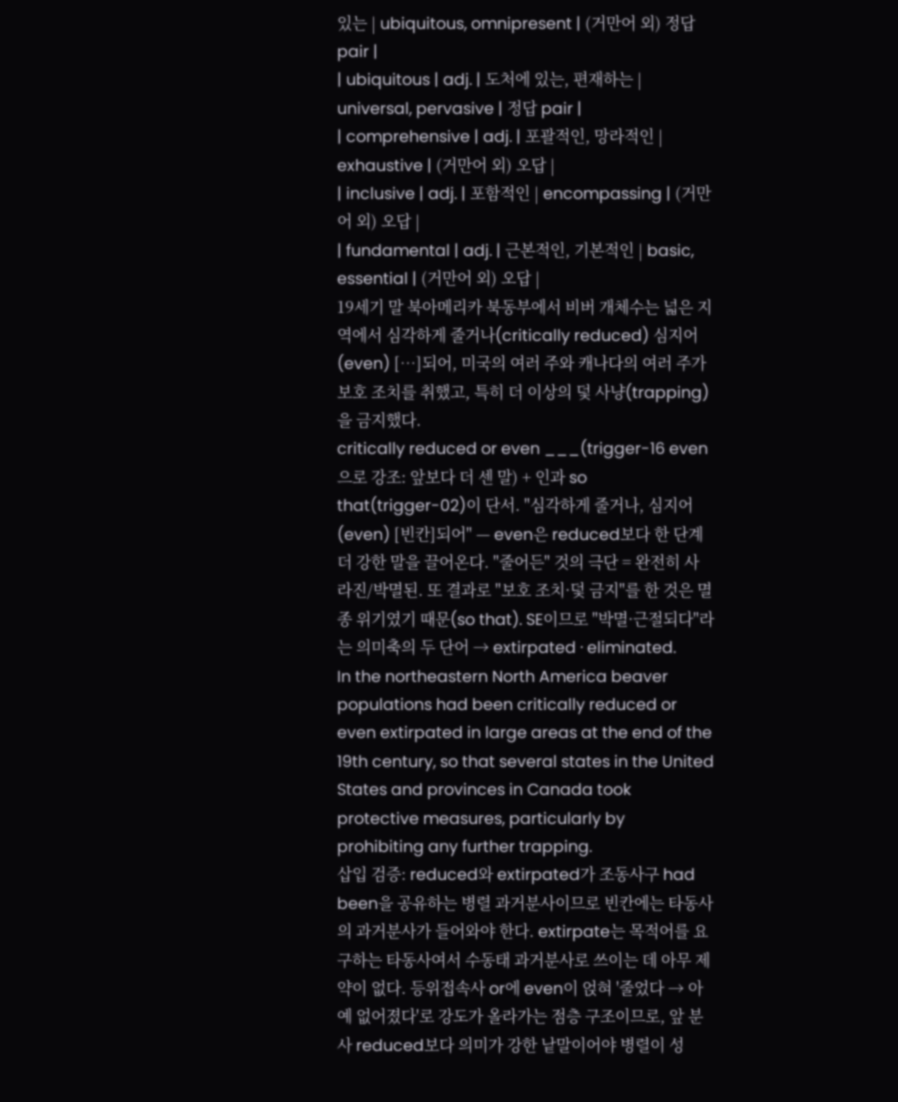있는 | ubiquitous, omnipresent | (거만어 외) 정답 pair |
| ubiquitous | adj. | 도처에 있는, 편재하는 | universal, pervasive | 정답 pair |
| comprehensive | adj. | 포괄적인, 망라적인 | exhaustive | (거만어 외) 오답 |
| inclusive | adj. | 포함적인 | encompassing | (거만어 외) 오답 |
| fundamental | adj. | 근본적인, 기본적인 | basic, essential | (거만어 외) 오답 |
19세기 말 북아메리카 북동부에서 비버 개체수는 넓은 지역에서 심각하게 줄거나(critically reduced) 심지어(even) […]되어, 미국의 여러 주와 캐나다의 여러 주가 보호 조치를 취했고, 특히 더 이상의 덫 사냥(trapping)을 금지했다.
critically reduced or even ___(trigger-16 even으로 강조: 앞보다 더 센 말) + 인과 so that(trigger-02)이 단서. "심각하게 줄거나, 심지어(even) [빈칸]되어" — even은 reduced보다 한 단계 더 강한 말을 끌어온다. "줄어든" 것의 극단 = 완전히 사라진/박멸된. 또 결과로 "보호 조치·덫 금지"를 한 것은 멸종 위기였기 때문(so that). SE이므로 "박멸·근절되다"라는 의미축의 두 단어 → extirpated · eliminated.
In the northeastern North America beaver populations had been critically reduced or even extirpated in large areas at the end of the 19th century, so that several states in the United States and provinces in Canada took protective measures, particularly by prohibiting any further trapping.
삽입 검증: reduced와 extirpated가 조동사구 had been을 공유하는 병렬 과거분사이므로 빈칸에는 타동사의 과거분사가 들어와야 한다. extirpate는 목적어를 요구하는 타동사여서 수동태 과거분사로 쓰이는 데 아무 제약이 없다. 등위접속사 or에 even이 얹혀 '줄었다 → 아예 없어졌다'로 강도가 올라가는 점층 구조이므로, 앞 분사 reduced보다 의미가 강한 낱말이어야 병렬이 성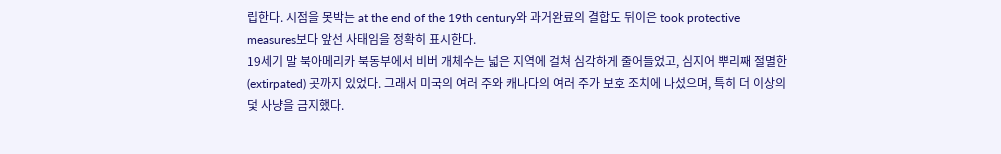립한다. 시점을 못박는 at the end of the 19th century와 과거완료의 결합도 뒤이은 took protective measures보다 앞선 사태임을 정확히 표시한다.
19세기 말 북아메리카 북동부에서 비버 개체수는 넓은 지역에 걸쳐 심각하게 줄어들었고, 심지어 뿌리째 절멸한(extirpated) 곳까지 있었다. 그래서 미국의 여러 주와 캐나다의 여러 주가 보호 조치에 나섰으며, 특히 더 이상의 덫 사냥을 금지했다.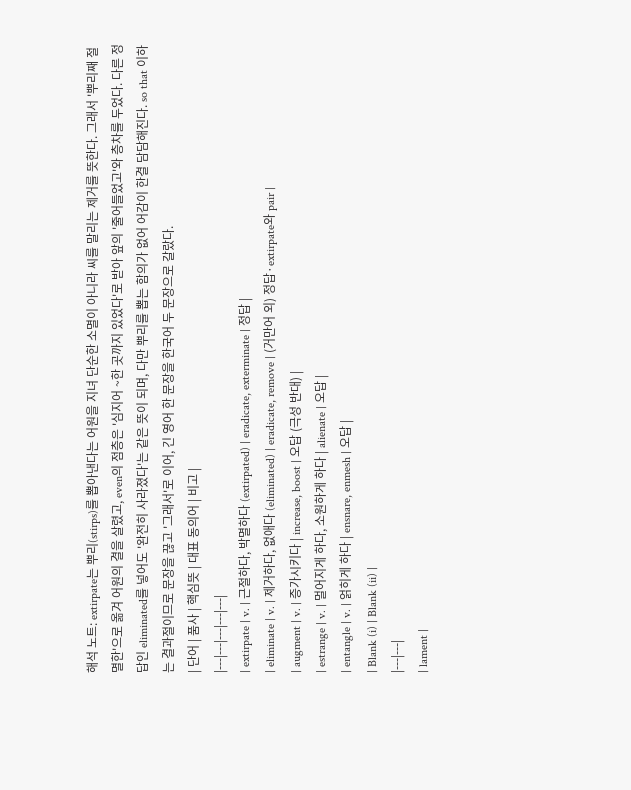해석 노트: extirpate는 뿌리(stirps)를 뽑아낸다는 어원을 지녀 단순한 소멸이 아니라 씨를 말리는 제거를 뜻한다. 그래서 '뿌리째 절멸한'으로 옮겨 어원의 결을 살렸고, even의 점층은 '심지어 ~한 곳까지 있었다'로 받아 앞의 '줄어들었고'와 층차를 두었다. 다른 정답인 eliminated를 넣어도 '완전히 사라졌다'는 같은 뜻이 되며, 다만 뿌리를 뽑는 함의가 없어 어감이 한결 담담해진다. so that 이하는 결과절이므로 문장을 끊고 '그래서'로 이어, 긴 영어 한 문장을 한국어 두 문장으로 갈랐다.
| 단어 | 품사 | 핵심뜻 | 대표 동의어 | 비고 |
|---|---|---|---|---|
| extirpate | v. | 근절하다, 박멸하다 (extirpated) | eradicate, exterminate | 정답 |
| eliminate | v. | 제거하다, 없애다 (eliminated) | eradicate, remove | (거만어 외) 정답·extirpate와 pair |
| augment | v. | 증가시키다 | increase, boost | 오답 (극성 반대) |
| estrange | v. | 멀어지게 하다, 소원하게 하다 | alienate | 오답 |
| entangle | v. | 얽히게 하다 | ensnare, enmesh | 오답 |
| Blank (i) | Blank (ii) |
|---|---|
| lament |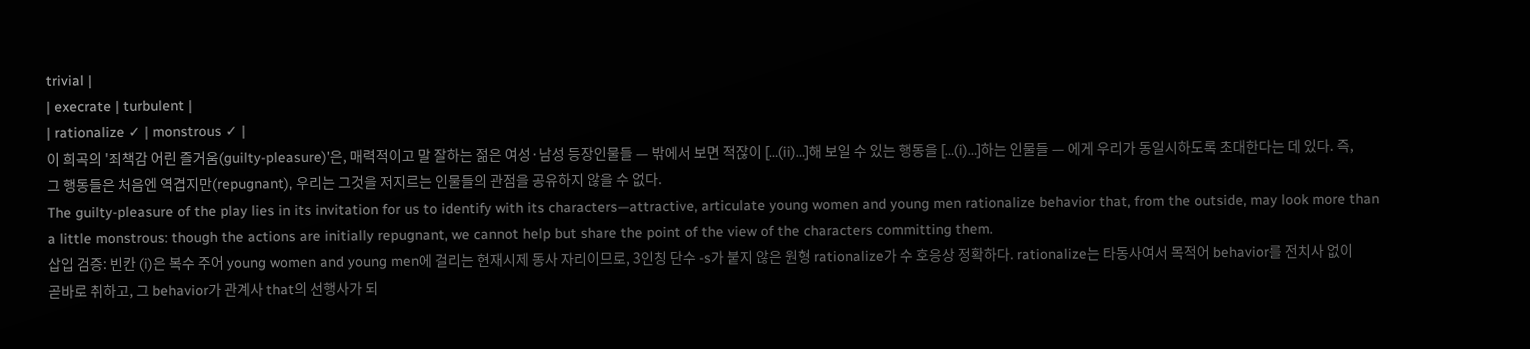trivial |
| execrate | turbulent |
| rationalize ✓ | monstrous ✓ |
이 희곡의 '죄책감 어린 즐거움(guilty-pleasure)'은, 매력적이고 말 잘하는 젊은 여성·남성 등장인물들 — 밖에서 보면 적잖이 […(ii)…]해 보일 수 있는 행동을 […(i)…]하는 인물들 — 에게 우리가 동일시하도록 초대한다는 데 있다. 즉, 그 행동들은 처음엔 역겹지만(repugnant), 우리는 그것을 저지르는 인물들의 관점을 공유하지 않을 수 없다.
The guilty-pleasure of the play lies in its invitation for us to identify with its characters—attractive, articulate young women and young men rationalize behavior that, from the outside, may look more than a little monstrous: though the actions are initially repugnant, we cannot help but share the point of the view of the characters committing them.
삽입 검증: 빈칸 (i)은 복수 주어 young women and young men에 걸리는 현재시제 동사 자리이므로, 3인칭 단수 -s가 붙지 않은 원형 rationalize가 수 호응상 정확하다. rationalize는 타동사여서 목적어 behavior를 전치사 없이 곧바로 취하고, 그 behavior가 관계사 that의 선행사가 되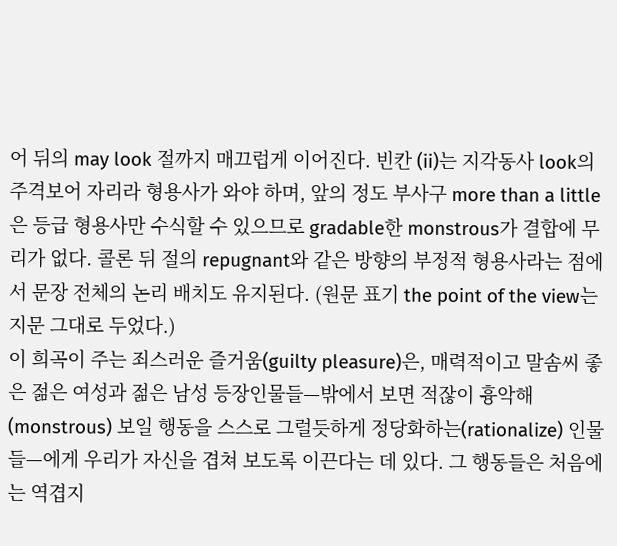어 뒤의 may look 절까지 매끄럽게 이어진다. 빈칸 (ii)는 지각동사 look의 주격보어 자리라 형용사가 와야 하며, 앞의 정도 부사구 more than a little은 등급 형용사만 수식할 수 있으므로 gradable한 monstrous가 결합에 무리가 없다. 콜론 뒤 절의 repugnant와 같은 방향의 부정적 형용사라는 점에서 문장 전체의 논리 배치도 유지된다. (원문 표기 the point of the view는 지문 그대로 두었다.)
이 희곡이 주는 죄스러운 즐거움(guilty pleasure)은, 매력적이고 말솜씨 좋은 젊은 여성과 젊은 남성 등장인물들—밖에서 보면 적잖이 흉악해(monstrous) 보일 행동을 스스로 그럴듯하게 정당화하는(rationalize) 인물들—에게 우리가 자신을 겹쳐 보도록 이끈다는 데 있다. 그 행동들은 처음에는 역겹지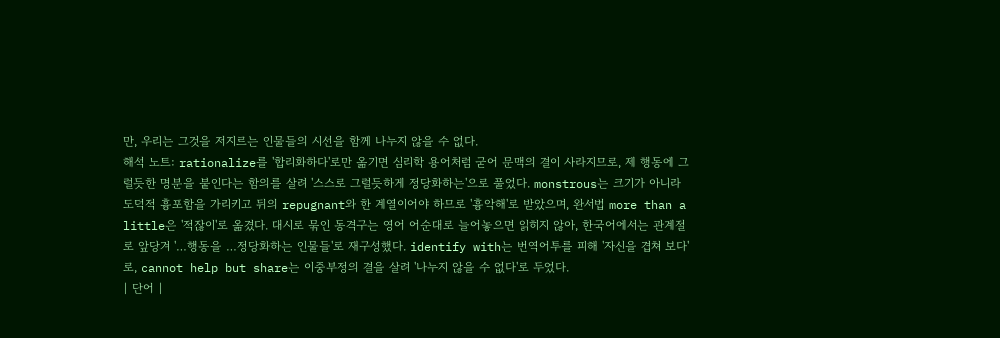만, 우리는 그것을 저지르는 인물들의 시선을 함께 나누지 않을 수 없다.
해석 노트: rationalize를 '합리화하다'로만 옮기면 심리학 용어처럼 굳어 문맥의 결이 사라지므로, 제 행동에 그럴듯한 명분을 붙인다는 함의를 살려 '스스로 그럴듯하게 정당화하는'으로 풀었다. monstrous는 크기가 아니라 도덕적 흉포함을 가리키고 뒤의 repugnant와 한 계열이어야 하므로 '흉악해'로 받았으며, 완서법 more than a little은 '적잖이'로 옮겼다. 대시로 묶인 동격구는 영어 어순대로 늘어놓으면 읽히지 않아, 한국어에서는 관계절로 앞당겨 '…행동을 …정당화하는 인물들'로 재구성했다. identify with는 번역어투를 피해 '자신을 겹쳐 보다'로, cannot help but share는 이중부정의 결을 살려 '나누지 않을 수 없다'로 두었다.
| 단어 |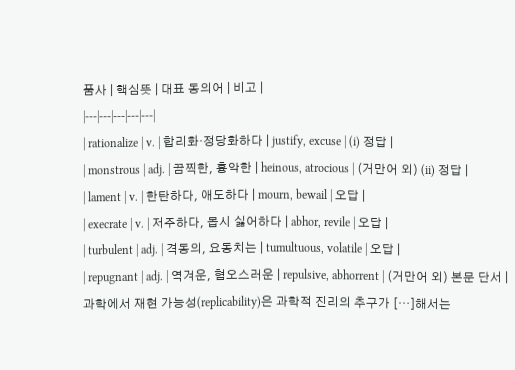품사 | 핵심뜻 | 대표 동의어 | 비고 |
|---|---|---|---|---|
| rationalize | v. | 합리화·정당화하다 | justify, excuse | (i) 정답 |
| monstrous | adj. | 끔찍한, 흉악한 | heinous, atrocious | (거만어 외) (ii) 정답 |
| lament | v. | 한탄하다, 애도하다 | mourn, bewail | 오답 |
| execrate | v. | 저주하다, 몹시 싫어하다 | abhor, revile | 오답 |
| turbulent | adj. | 격동의, 요동치는 | tumultuous, volatile | 오답 |
| repugnant | adj. | 역겨운, 혐오스러운 | repulsive, abhorrent | (거만어 외) 본문 단서 |
과학에서 재현 가능성(replicability)은 과학적 진리의 추구가 […]해서는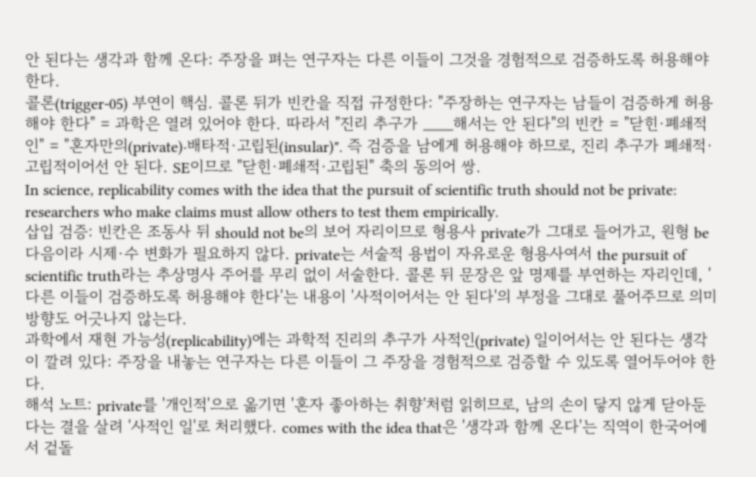안 된다는 생각과 함께 온다: 주장을 펴는 연구자는 다른 이들이 그것을 경험적으로 검증하도록 허용해야 한다.
콜론(trigger-05) 부연이 핵심. 콜론 뒤가 빈칸을 직접 규정한다: "주장하는 연구자는 남들이 검증하게 허용해야 한다" = 과학은 열려 있어야 한다. 따라서 "진리 추구가 ___해서는 안 된다"의 빈칸 = "닫힌·폐쇄적인" = "혼자만의(private)·배타적·고립된(insular)". 즉 검증을 남에게 허용해야 하므로, 진리 추구가 폐쇄적·고립적이어선 안 된다. SE이므로 "닫힌·폐쇄적·고립된" 축의 동의어 쌍.
In science, replicability comes with the idea that the pursuit of scientific truth should not be private: researchers who make claims must allow others to test them empirically.
삽입 검증: 빈칸은 조동사 뒤 should not be의 보어 자리이므로 형용사 private가 그대로 들어가고, 원형 be 다음이라 시제·수 변화가 필요하지 않다. private는 서술적 용법이 자유로운 형용사여서 the pursuit of scientific truth라는 추상명사 주어를 무리 없이 서술한다. 콜론 뒤 문장은 앞 명제를 부연하는 자리인데, '다른 이들이 검증하도록 허용해야 한다'는 내용이 '사적이어서는 안 된다'의 부정을 그대로 풀어주므로 의미 방향도 어긋나지 않는다.
과학에서 재현 가능성(replicability)에는 과학적 진리의 추구가 사적인(private) 일이어서는 안 된다는 생각이 깔려 있다: 주장을 내놓는 연구자는 다른 이들이 그 주장을 경험적으로 검증할 수 있도록 열어두어야 한다.
해석 노트: private를 '개인적'으로 옮기면 '혼자 좋아하는 취향'처럼 읽히므로, 남의 손이 닿지 않게 닫아둔다는 결을 살려 '사적인 일'로 처리했다. comes with the idea that은 '생각과 함께 온다'는 직역이 한국어에서 겉돌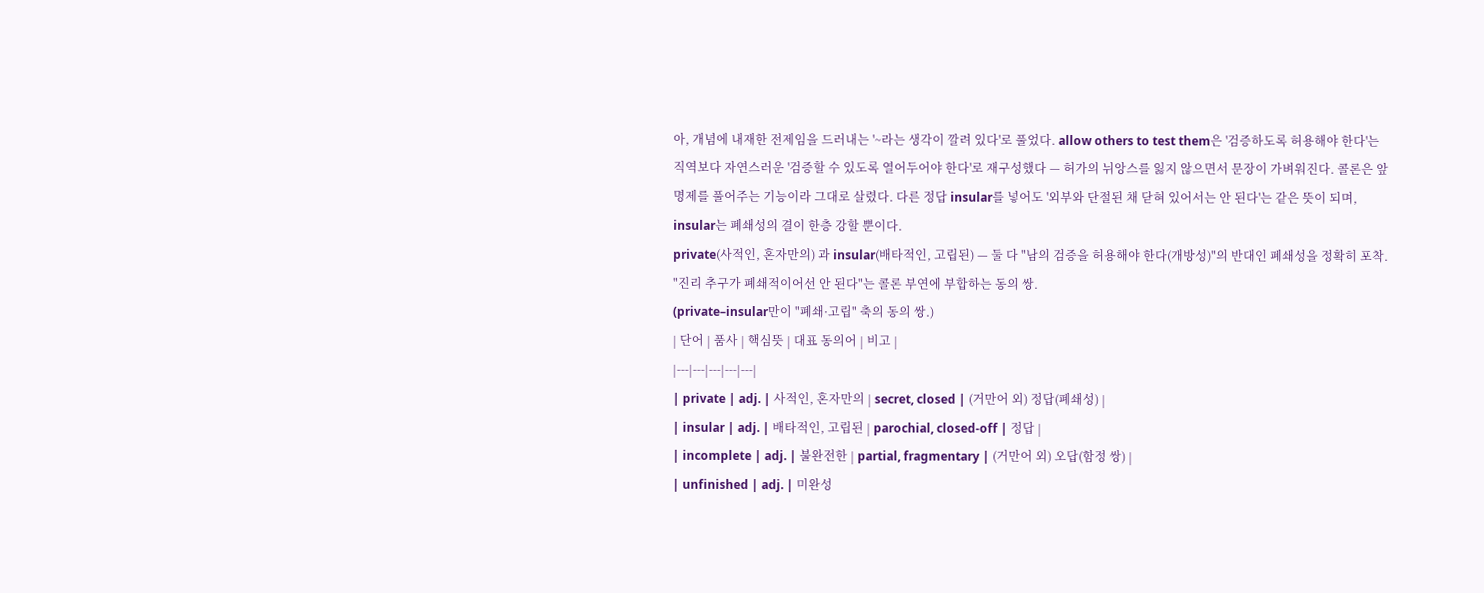아, 개념에 내재한 전제임을 드러내는 '~라는 생각이 깔려 있다'로 풀었다. allow others to test them은 '검증하도록 허용해야 한다'는 직역보다 자연스러운 '검증할 수 있도록 열어두어야 한다'로 재구성했다 — 허가의 뉘앙스를 잃지 않으면서 문장이 가벼워진다. 콜론은 앞 명제를 풀어주는 기능이라 그대로 살렸다. 다른 정답 insular를 넣어도 '외부와 단절된 채 닫혀 있어서는 안 된다'는 같은 뜻이 되며, insular는 폐쇄성의 결이 한층 강할 뿐이다.
private(사적인, 혼자만의) 과 insular(배타적인, 고립된) — 둘 다 "남의 검증을 허용해야 한다(개방성)"의 반대인 폐쇄성을 정확히 포착. "진리 추구가 폐쇄적이어선 안 된다"는 콜론 부연에 부합하는 동의 쌍.
(private–insular만이 "폐쇄·고립" 축의 동의 쌍.)
| 단어 | 품사 | 핵심뜻 | 대표 동의어 | 비고 |
|---|---|---|---|---|
| private | adj. | 사적인, 혼자만의 | secret, closed | (거만어 외) 정답(폐쇄성) |
| insular | adj. | 배타적인, 고립된 | parochial, closed-off | 정답 |
| incomplete | adj. | 불완전한 | partial, fragmentary | (거만어 외) 오답(함정 쌍) |
| unfinished | adj. | 미완성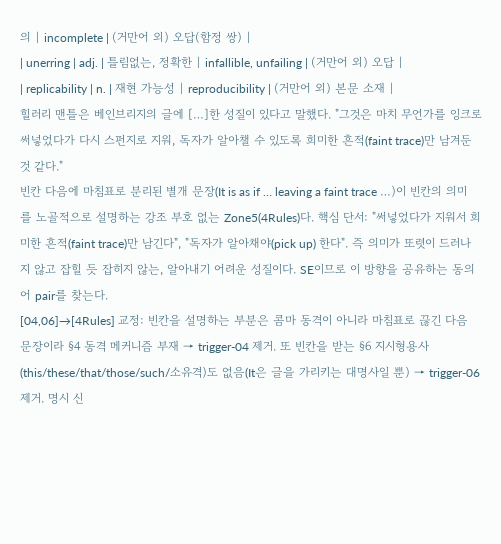의 | incomplete | (거만어 외) 오답(함정 쌍) |
| unerring | adj. | 틀림없는, 정확한 | infallible, unfailing | (거만어 외) 오답 |
| replicability | n. | 재현 가능성 | reproducibility | (거만어 외) 본문 소재 |
힐러리 맨틀은 베인브리지의 글에 […]한 성질이 있다고 말했다. "그것은 마치 무언가를 잉크로 써넣었다가 다시 스펀지로 지워, 독자가 알아챌 수 있도록 희미한 흔적(faint trace)만 남겨둔 것 같다."
빈칸 다음에 마침표로 분리된 별개 문장(It is as if … leaving a faint trace …)이 빈칸의 의미를 노골적으로 설명하는 강조 부호 없는 Zone5(4Rules)다. 핵심 단서: "써넣었다가 지워서 희미한 흔적(faint trace)만 남긴다", "독자가 알아채야(pick up) 한다". 즉 의미가 또렷이 드러나지 않고 잡힐 듯 잡히지 않는, 알아내기 어려운 성질이다. SE이므로 이 방향을 공유하는 동의어 pair를 찾는다.
[04,06]→[4Rules] 교정: 빈칸을 설명하는 부분은 콤마 동격이 아니라 마침표로 끊긴 다음 문장이라 §4 동격 메커니즘 부재 → trigger-04 제거. 또 빈칸을 받는 §6 지시형용사(this/these/that/those/such/소유격)도 없음(It은 글을 가리키는 대명사일 뿐) → trigger-06 제거. 명시 신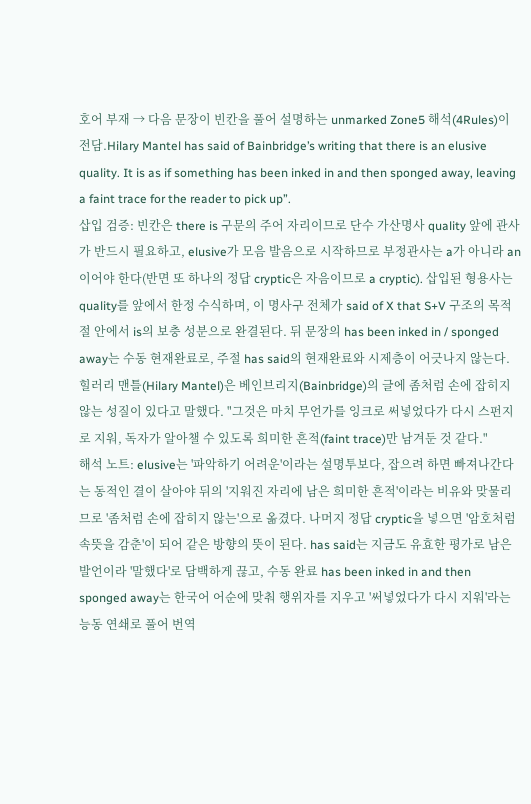호어 부재 → 다음 문장이 빈칸을 풀어 설명하는 unmarked Zone5 해석(4Rules)이 전담.Hilary Mantel has said of Bainbridge’s writing that there is an elusive quality. It is as if something has been inked in and then sponged away, leaving a faint trace for the reader to pick up”.
삽입 검증: 빈칸은 there is 구문의 주어 자리이므로 단수 가산명사 quality 앞에 관사가 반드시 필요하고, elusive가 모음 발음으로 시작하므로 부정관사는 a가 아니라 an이어야 한다(반면 또 하나의 정답 cryptic은 자음이므로 a cryptic). 삽입된 형용사는 quality를 앞에서 한정 수식하며, 이 명사구 전체가 said of X that S+V 구조의 목적절 안에서 is의 보충 성분으로 완결된다. 뒤 문장의 has been inked in / sponged away는 수동 현재완료로, 주절 has said의 현재완료와 시제층이 어긋나지 않는다.
힐러리 맨틀(Hilary Mantel)은 베인브리지(Bainbridge)의 글에 좀처럼 손에 잡히지 않는 성질이 있다고 말했다. "그것은 마치 무언가를 잉크로 써넣었다가 다시 스펀지로 지워, 독자가 알아챌 수 있도록 희미한 흔적(faint trace)만 남겨둔 것 같다."
해석 노트: elusive는 '파악하기 어려운'이라는 설명투보다, 잡으려 하면 빠져나간다는 동적인 결이 살아야 뒤의 '지워진 자리에 남은 희미한 흔적'이라는 비유와 맞물리므로 '좀처럼 손에 잡히지 않는'으로 옮겼다. 나머지 정답 cryptic을 넣으면 '암호처럼 속뜻을 감춘'이 되어 같은 방향의 뜻이 된다. has said는 지금도 유효한 평가로 남은 발언이라 '말했다'로 담백하게 끊고, 수동 완료 has been inked in and then sponged away는 한국어 어순에 맞춰 행위자를 지우고 '써넣었다가 다시 지워'라는 능동 연쇄로 풀어 번역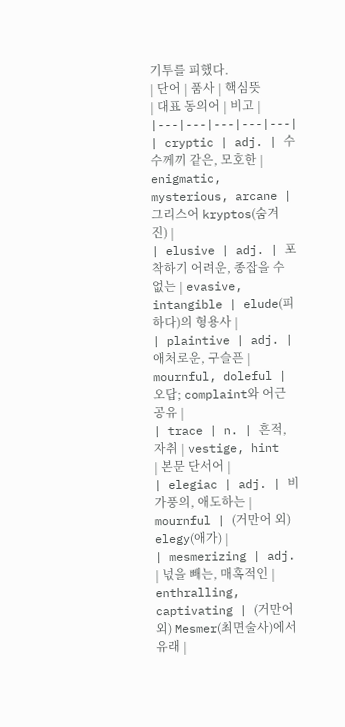기투를 피했다.
| 단어 | 품사 | 핵심뜻 | 대표 동의어 | 비고 |
|---|---|---|---|---|
| cryptic | adj. | 수수께끼 같은, 모호한 | enigmatic, mysterious, arcane | 그리스어 kryptos(숨겨진) |
| elusive | adj. | 포착하기 어려운, 종잡을 수 없는 | evasive, intangible | elude(피하다)의 형용사 |
| plaintive | adj. | 애처로운, 구슬픈 | mournful, doleful | 오답; complaint와 어근 공유 |
| trace | n. | 흔적, 자취 | vestige, hint | 본문 단서어 |
| elegiac | adj. | 비가풍의, 애도하는 | mournful | (거만어 외) elegy(애가) |
| mesmerizing | adj. | 넋을 빼는, 매혹적인 | enthralling, captivating | (거만어 외) Mesmer(최면술사)에서 유래 |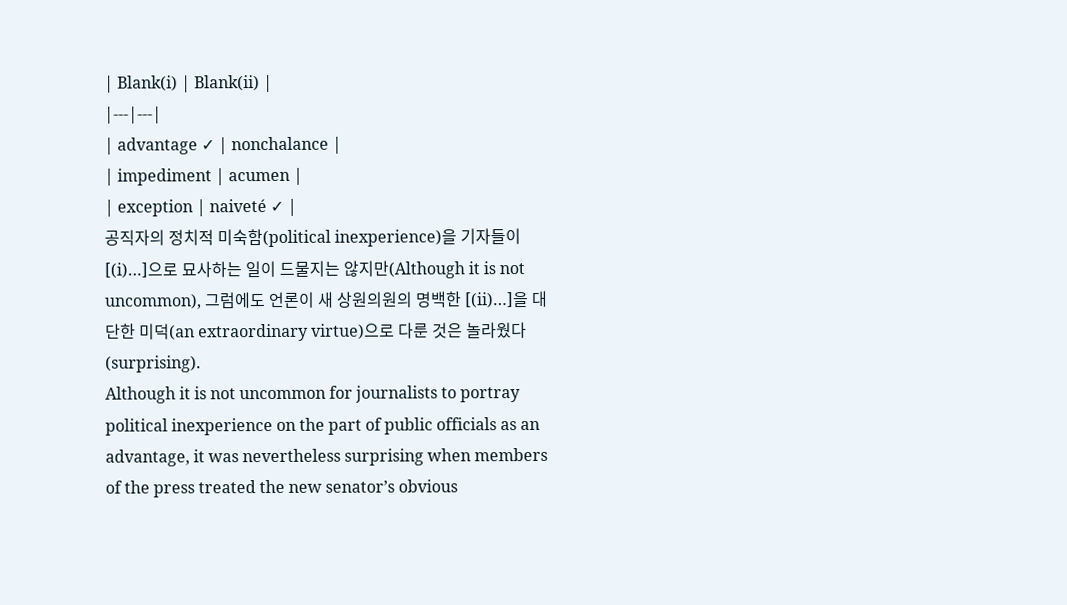| Blank(i) | Blank(ii) |
|---|---|
| advantage ✓ | nonchalance |
| impediment | acumen |
| exception | naiveté ✓ |
공직자의 정치적 미숙함(political inexperience)을 기자들이 [(i)…]으로 묘사하는 일이 드물지는 않지만(Although it is not uncommon), 그럼에도 언론이 새 상원의원의 명백한 [(ii)…]을 대단한 미덕(an extraordinary virtue)으로 다룬 것은 놀라웠다(surprising).
Although it is not uncommon for journalists to portray political inexperience on the part of public officials as an advantage, it was nevertheless surprising when members of the press treated the new senator’s obvious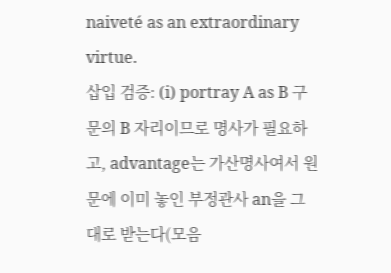naiveté as an extraordinary virtue.
삽입 검증: (i) portray A as B 구문의 B 자리이므로 명사가 필요하고, advantage는 가산명사여서 원문에 이미 놓인 부정관사 an을 그대로 받는다(모음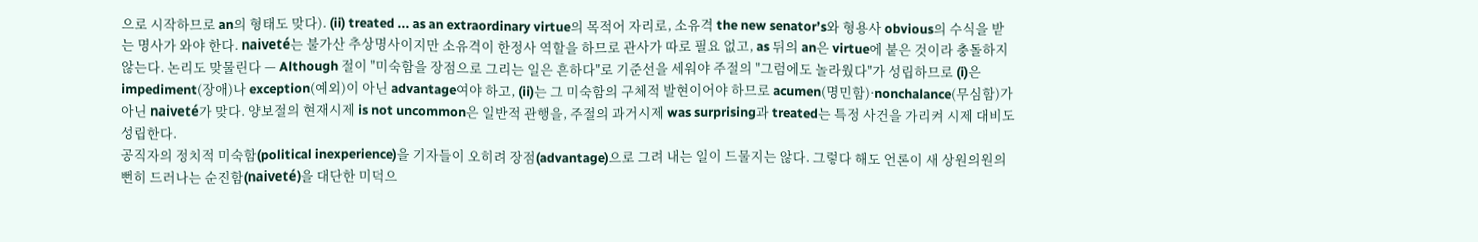으로 시작하므로 an의 형태도 맞다). (ii) treated ... as an extraordinary virtue의 목적어 자리로, 소유격 the new senator’s와 형용사 obvious의 수식을 받는 명사가 와야 한다. naiveté는 불가산 추상명사이지만 소유격이 한정사 역할을 하므로 관사가 따로 필요 없고, as 뒤의 an은 virtue에 붙은 것이라 충돌하지 않는다. 논리도 맞물린다 — Although 절이 "미숙함을 장점으로 그리는 일은 흔하다"로 기준선을 세워야 주절의 "그럼에도 놀라웠다"가 성립하므로 (i)은 impediment(장애)나 exception(예외)이 아닌 advantage여야 하고, (ii)는 그 미숙함의 구체적 발현이어야 하므로 acumen(명민함)·nonchalance(무심함)가 아닌 naiveté가 맞다. 양보절의 현재시제 is not uncommon은 일반적 관행을, 주절의 과거시제 was surprising과 treated는 특정 사건을 가리켜 시제 대비도 성립한다.
공직자의 정치적 미숙함(political inexperience)을 기자들이 오히려 장점(advantage)으로 그려 내는 일이 드물지는 않다. 그렇다 해도 언론이 새 상원의원의 뻔히 드러나는 순진함(naiveté)을 대단한 미덕으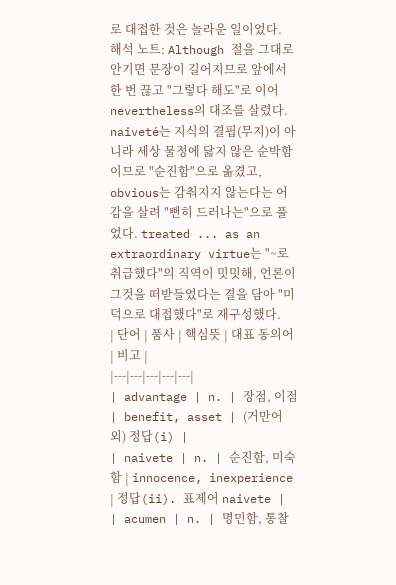로 대접한 것은 놀라운 일이었다.
해석 노트: Although 절을 그대로 안기면 문장이 길어지므로 앞에서 한 번 끊고 "그렇다 해도"로 이어 nevertheless의 대조를 살렸다. naiveté는 지식의 결핍(무지)이 아니라 세상 물정에 닳지 않은 순박함이므로 "순진함"으로 옮겼고, obvious는 감춰지지 않는다는 어감을 살려 "뻔히 드러나는"으로 풀었다. treated ... as an extraordinary virtue는 "~로 취급했다"의 직역이 밋밋해, 언론이 그것을 떠받들었다는 결을 담아 "미덕으로 대접했다"로 재구성했다.
| 단어 | 품사 | 핵심뜻 | 대표 동의어 | 비고 |
|---|---|---|---|---|
| advantage | n. | 장점, 이점 | benefit, asset | (거만어 외) 정답(i) |
| naivete | n. | 순진함, 미숙함 | innocence, inexperience | 정답(ii). 표제어 naivete |
| acumen | n. | 명민함, 통찰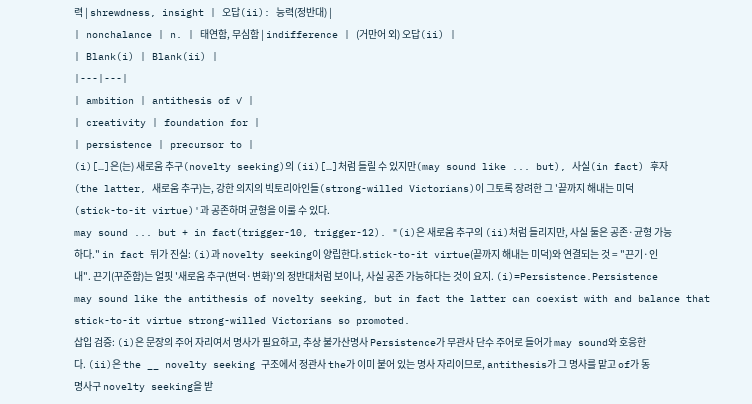력 | shrewdness, insight | 오답(ii): 능력(정반대) |
| nonchalance | n. | 태연함, 무심함 | indifference | (거만어 외) 오답(ii) |
| Blank(i) | Blank(ii) |
|---|---|
| ambition | antithesis of ✓ |
| creativity | foundation for |
| persistence | precursor to |
(i)[…]은(는) 새로움 추구(novelty seeking)의 (ii)[…]처럼 들릴 수 있지만(may sound like ... but), 사실(in fact) 후자(the latter, 새로움 추구)는, 강한 의지의 빅토리아인들(strong-willed Victorians)이 그토록 장려한 그 '끝까지 해내는 미덕(stick-to-it virtue)'과 공존하며 균형을 이룰 수 있다.
may sound ... but + in fact(trigger-10, trigger-12). "(i)은 새로움 추구의 (ii)처럼 들리지만, 사실 둘은 공존·균형 가능하다." in fact 뒤가 진실: (i)과 novelty seeking이 양립한다.stick-to-it virtue(끝까지 해내는 미덕)와 연결되는 것 = "끈기·인내". 끈기(꾸준함)는 얼핏 '새로움 추구(변덕·변화)'의 정반대처럼 보이나, 사실 공존 가능하다는 것이 요지. (i)=Persistence.Persistence may sound like the antithesis of novelty seeking, but in fact the latter can coexist with and balance that stick-to-it virtue strong-willed Victorians so promoted.
삽입 검증: (i)은 문장의 주어 자리여서 명사가 필요하고, 추상 불가산명사 Persistence가 무관사 단수 주어로 들어가 may sound와 호응한다. (ii)은 the __ novelty seeking 구조에서 정관사 the가 이미 붙어 있는 명사 자리이므로, antithesis가 그 명사를 맡고 of가 동명사구 novelty seeking을 받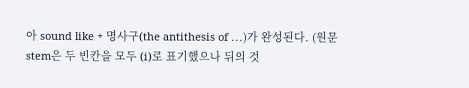아 sound like + 명사구(the antithesis of ...)가 완성된다. (원문 stem은 두 빈칸을 모두 (i)로 표기했으나 뒤의 것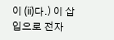이 (ii)다.) 이 삽입으로 전자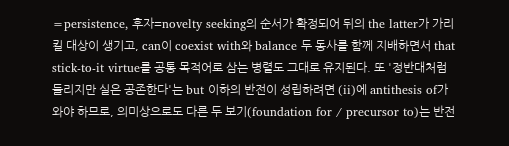=persistence, 후자=novelty seeking의 순서가 확정되어 뒤의 the latter가 가리킬 대상이 생기고, can이 coexist with와 balance 두 동사를 함께 지배하면서 that stick-to-it virtue를 공통 목적어로 삼는 병렬도 그대로 유지된다. 또 '정반대처럼 들리지만 실은 공존한다'는 but 이하의 반전이 성립하려면 (ii)에 antithesis of가 와야 하므로, 의미상으로도 다른 두 보기(foundation for / precursor to)는 반전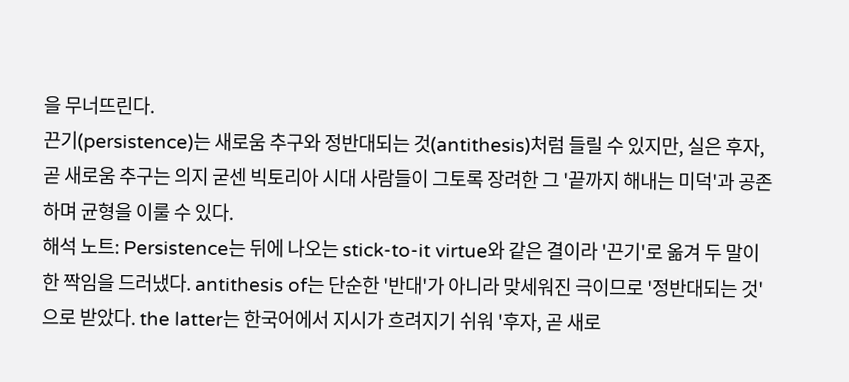을 무너뜨린다.
끈기(persistence)는 새로움 추구와 정반대되는 것(antithesis)처럼 들릴 수 있지만, 실은 후자, 곧 새로움 추구는 의지 굳센 빅토리아 시대 사람들이 그토록 장려한 그 '끝까지 해내는 미덕'과 공존하며 균형을 이룰 수 있다.
해석 노트: Persistence는 뒤에 나오는 stick-to-it virtue와 같은 결이라 '끈기'로 옮겨 두 말이 한 짝임을 드러냈다. antithesis of는 단순한 '반대'가 아니라 맞세워진 극이므로 '정반대되는 것'으로 받았다. the latter는 한국어에서 지시가 흐려지기 쉬워 '후자, 곧 새로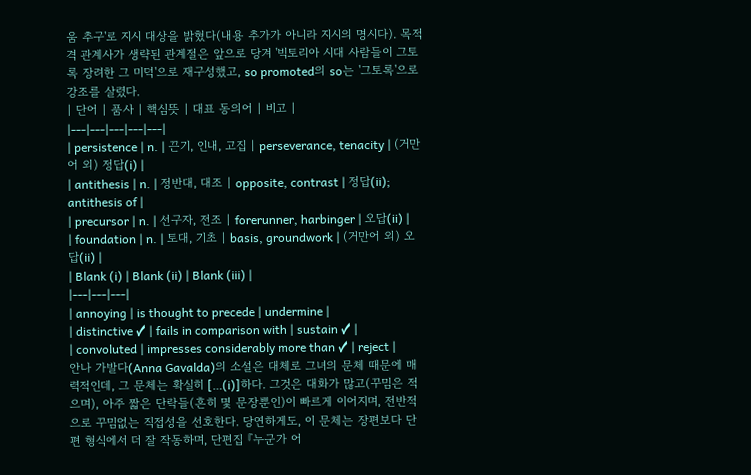움 추구'로 지시 대상을 밝혔다(내용 추가가 아니라 지시의 명시다). 목적격 관계사가 생략된 관계절은 앞으로 당겨 '빅토리아 시대 사람들이 그토록 장려한 그 미덕'으로 재구성했고, so promoted의 so는 '그토록'으로 강조를 살렸다.
| 단어 | 품사 | 핵심뜻 | 대표 동의어 | 비고 |
|---|---|---|---|---|
| persistence | n. | 끈기, 인내, 고집 | perseverance, tenacity | (거만어 외) 정답(i) |
| antithesis | n. | 정반대, 대조 | opposite, contrast | 정답(ii); antithesis of |
| precursor | n. | 선구자, 전조 | forerunner, harbinger | 오답(ii) |
| foundation | n. | 토대, 기초 | basis, groundwork | (거만어 외) 오답(ii) |
| Blank (i) | Blank (ii) | Blank (iii) |
|---|---|---|
| annoying | is thought to precede | undermine |
| distinctive ✓ | fails in comparison with | sustain ✓ |
| convoluted | impresses considerably more than ✓ | reject |
안나 가발다(Anna Gavalda)의 소설은 대체로 그녀의 문체 때문에 매력적인데, 그 문체는 확실히 […(i)]하다. 그것은 대화가 많고(꾸밈은 적으며), 아주 짧은 단락들(흔히 몇 문장뿐인)이 빠르게 이어지며, 전반적으로 꾸밈없는 직접성을 선호한다. 당연하게도, 이 문체는 장편보다 단편 형식에서 더 잘 작동하며, 단편집 『누군가 어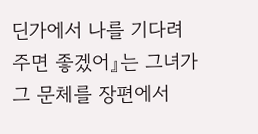딘가에서 나를 기다려 주면 좋겠어』는 그녀가 그 문체를 장편에서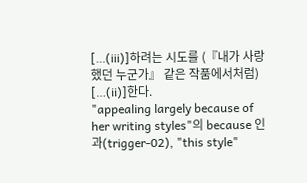[…(iii)]하려는 시도를 (『내가 사랑했던 누군가』 같은 작품에서처럼) […(ii)]한다.
"appealing largely because of her writing styles"의 because 인과(trigger-02), "this style"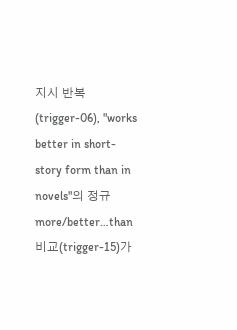지시 반복(trigger-06), "works better in short-story form than in novels"의 정규 more/better…than 비교(trigger-15)가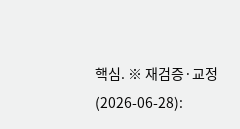핵심. ※ 재검증·교정(2026-06-28):